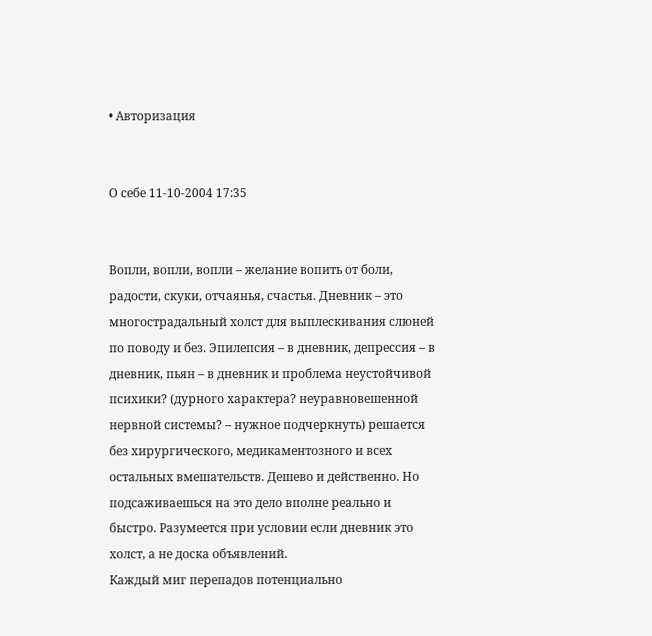• Авторизация


О себе 11-10-2004 17:35


Вопли, вопли, вопли – желание вопить от боли, радости, скуки, отчаянья, счастья. Дневник – это многострадальный холст для выплескивания слюней по поводу и без. Эпилепсия – в дневник, депрессия – в дневник, пьян – в дневник и проблема неустойчивой психики? (дурного характера? неуравновешенной нервной системы? – нужное подчеркнуть) решается без хирургического, медикаментозного и всех остальных вмешательств. Дешево и действенно. Но подсаживаешься на это дело вполне реально и быстро. Разумеется при условии если дневник это холст, а не доска объявлений.
Каждый миг перепадов потенциально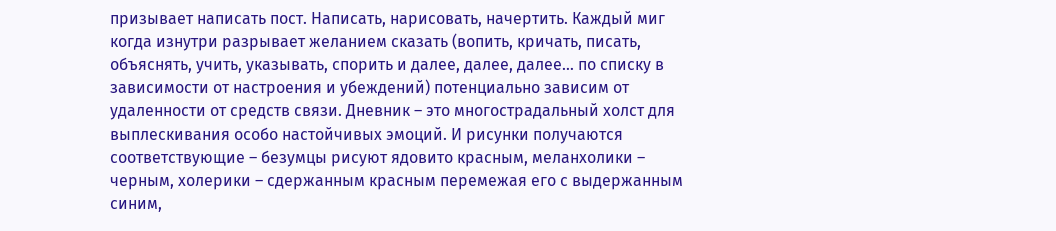призывает написать пост. Написать, нарисовать, начертить. Каждый миг когда изнутри разрывает желанием сказать (вопить, кричать, писать, объяснять, учить, указывать, спорить и далее, далее, далее… по списку в зависимости от настроения и убеждений) потенциально зависим от удаленности от средств связи. Дневник – это многострадальный холст для выплескивания особо настойчивых эмоций. И рисунки получаются соответствующие – безумцы рисуют ядовито красным, меланхолики – черным, холерики – сдержанным красным перемежая его с выдержанным синим,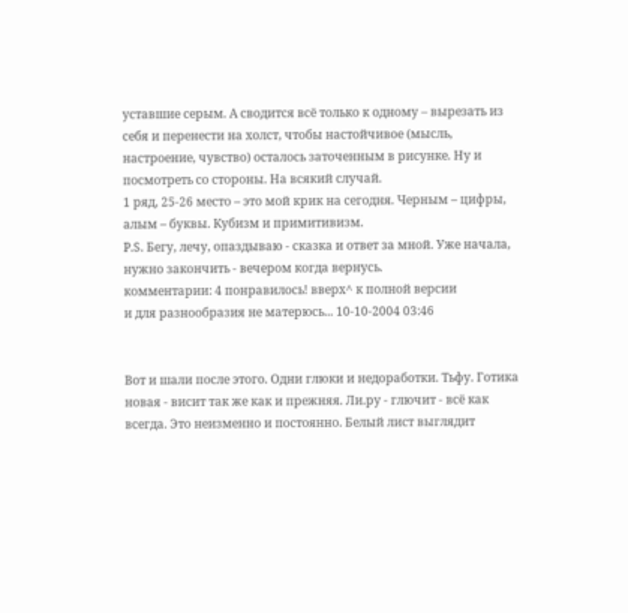уставшие серым. А сводится всё только к одному – вырезать из себя и перенести на холст, чтобы настойчивое (мысль, настроение, чувство) осталось заточенным в рисунке. Ну и посмотреть со стороны. На всякий случай.
1 ряд, 25-26 место – это мой крик на сегодня. Черным – цифры, алым – буквы. Кубизм и примитивизм.
P.S. Бегу, лечу, опаздываю - сказка и ответ за мной. Уже начала, нужно закончить - вечером когда вернусь.
комментарии: 4 понравилось! вверх^ к полной версии
и для разнообразия не матерюсь... 10-10-2004 03:46


Вот и шали после этого. Одни глюки и недоработки. Тьфу. Готика новая - висит так же как и прежняя. Ли.ру - глючит - всё как всегда. Это неизменно и постоянно. Белый лист выглядит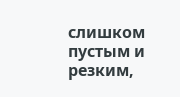слишком пустым и резким,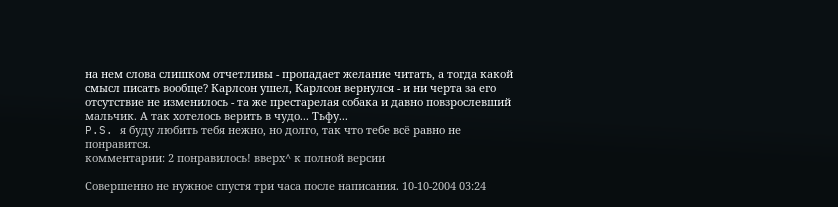на нем слова слишком отчетливы - пропадает желание читать, а тогда какой смысл писать вообще? Карлсон ушел, Карлсон вернулся - и ни черта за его отсутствие не изменилось - та же престарелая собака и давно повзрослевший мальчик. А так хотелось верить в чудо... Тьфу...
P.S. я буду любить тебя нежно, но долго, так что тебе всё равно не понравится.
комментарии: 2 понравилось! вверх^ к полной версии

Совершенно не нужное спустя три часа после написания. 10-10-2004 03:24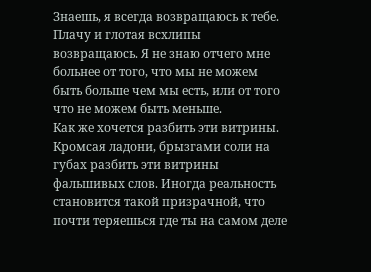Знаешь, я всегда возвращаюсь к тебе. Плачу и глотая всхлипы возвращаюсь. Я не знаю отчего мне больнее от того, что мы не можем быть больше чем мы есть, или от того что не можем быть меньше.
Как же хочется разбить эти витрины. Кромсая ладони, брызгами соли на губах разбить эти витрины фальшивых слов. Иногда реальность становится такой призрачной, что почти теряешься где ты на самом деле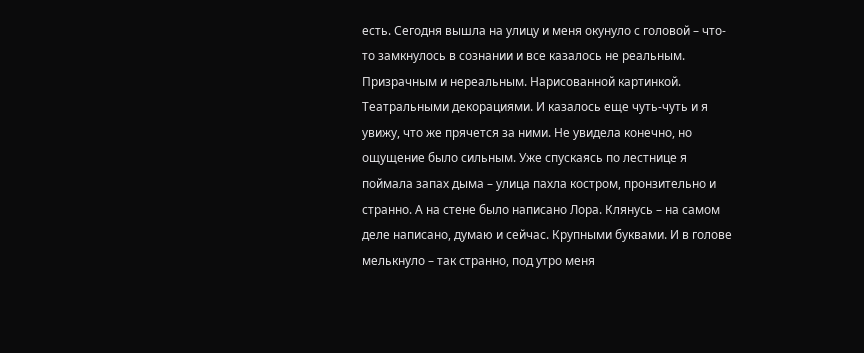есть. Сегодня вышла на улицу и меня окунуло с головой – что-то замкнулось в сознании и все казалось не реальным. Призрачным и нереальным. Нарисованной картинкой. Театральными декорациями. И казалось еще чуть-чуть и я увижу, что же прячется за ними. Не увидела конечно, но ощущение было сильным. Уже спускаясь по лестнице я поймала запах дыма – улица пахла костром, пронзительно и странно. А на стене было написано Лора. Клянусь – на самом деле написано, думаю и сейчас. Крупными буквами. И в голове мелькнуло – так странно, под утро меня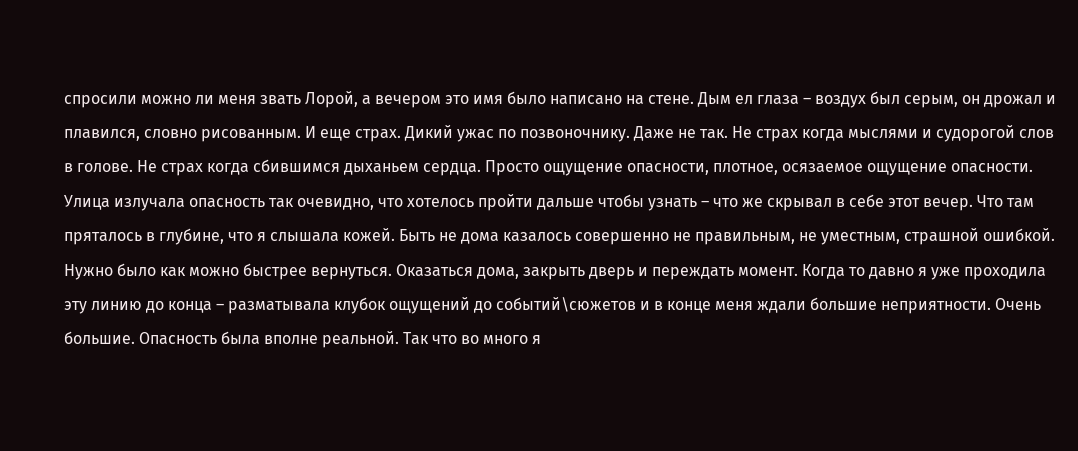спросили можно ли меня звать Лорой, а вечером это имя было написано на стене. Дым ел глаза – воздух был серым, он дрожал и плавился, словно рисованным. И еще страх. Дикий ужас по позвоночнику. Даже не так. Не страх когда мыслями и судорогой слов в голове. Не страх когда сбившимся дыханьем сердца. Просто ощущение опасности, плотное, осязаемое ощущение опасности. Улица излучала опасность так очевидно, что хотелось пройти дальше чтобы узнать – что же скрывал в себе этот вечер. Что там пряталось в глубине, что я слышала кожей. Быть не дома казалось совершенно не правильным, не уместным, страшной ошибкой. Нужно было как можно быстрее вернуться. Оказаться дома, закрыть дверь и переждать момент. Когда то давно я уже проходила эту линию до конца – разматывала клубок ощущений до событий\сюжетов и в конце меня ждали большие неприятности. Очень большие. Опасность была вполне реальной. Так что во много я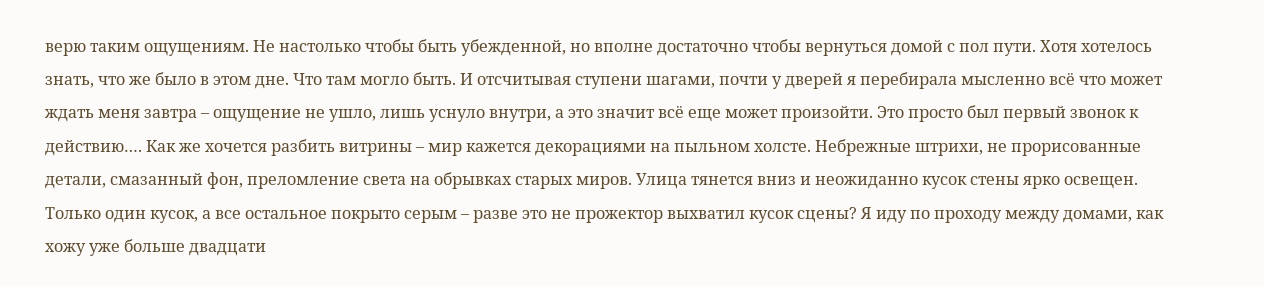верю таким ощущениям. Не настолько чтобы быть убежденной, но вполне достаточно чтобы вернуться домой с пол пути. Хотя хотелось знать, что же было в этом дне. Что там могло быть. И отсчитывая ступени шагами, почти у дверей я перебирала мысленно всё что может ждать меня завтра – ощущение не ушло, лишь уснуло внутри, а это значит всё еще может произойти. Это просто был первый звонок к действию…. Как же хочется разбить витрины – мир кажется декорациями на пыльном холсте. Небрежные штрихи, не прорисованные детали, смазанный фон, преломление света на обрывках старых миров. Улица тянется вниз и неожиданно кусок стены ярко освещен. Только один кусок, а все остальное покрыто серым – разве это не прожектор выхватил кусок сцены? Я иду по проходу между домами, как хожу уже больше двадцати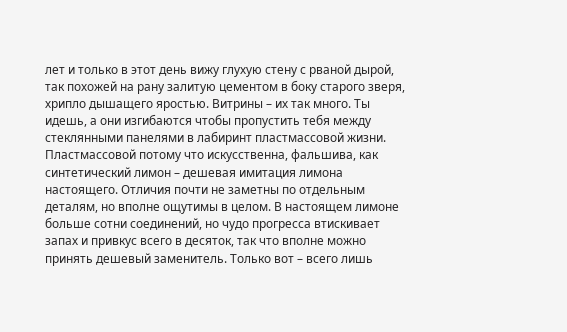лет и только в этот день вижу глухую стену с рваной дырой, так похожей на рану залитую цементом в боку старого зверя, хрипло дышащего яростью. Витрины – их так много. Ты идешь, а они изгибаются чтобы пропустить тебя между стеклянными панелями в лабиринт пластмассовой жизни. Пластмассовой потому что искусственна, фальшива, как синтетический лимон – дешевая имитация лимона настоящего. Отличия почти не заметны по отдельным деталям, но вполне ощутимы в целом. В настоящем лимоне больше сотни соединений, но чудо прогресса втискивает запах и привкус всего в десяток, так что вполне можно принять дешевый заменитель. Только вот – всего лишь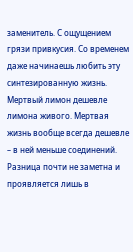заменитель. С ощущением грязи привкусия. Со временем даже начинаешь любить эту синтезированную жизнь. Мертвый лимон дешевле лимона живого. Мертвая жизнь вообще всегда дешевле – в ней меньше соединений. Разница почти не заметна и проявляется лишь в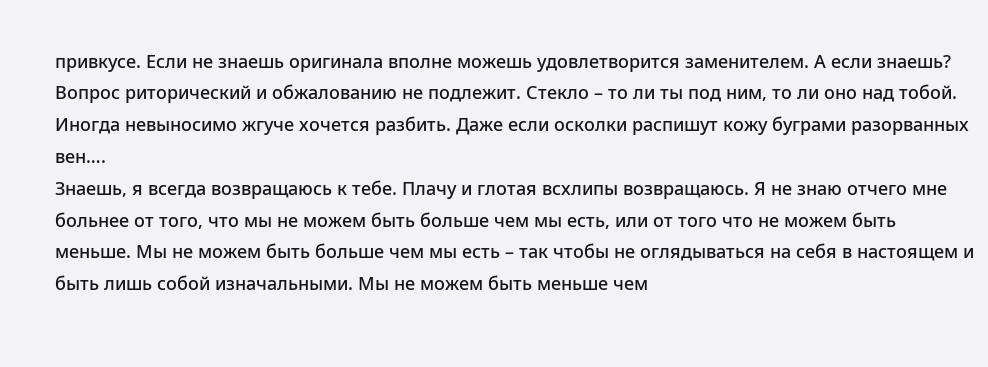привкусе. Если не знаешь оригинала вполне можешь удовлетворится заменителем. А если знаешь? Вопрос риторический и обжалованию не подлежит. Стекло – то ли ты под ним, то ли оно над тобой. Иногда невыносимо жгуче хочется разбить. Даже если осколки распишут кожу буграми разорванных вен….
Знаешь, я всегда возвращаюсь к тебе. Плачу и глотая всхлипы возвращаюсь. Я не знаю отчего мне больнее от того, что мы не можем быть больше чем мы есть, или от того что не можем быть меньше. Мы не можем быть больше чем мы есть – так чтобы не оглядываться на себя в настоящем и быть лишь собой изначальными. Мы не можем быть меньше чем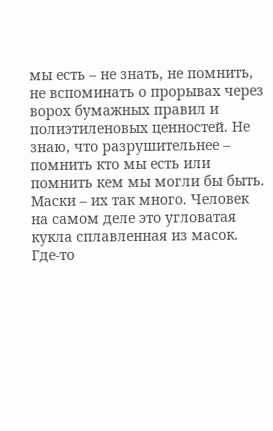мы есть – не знать, не помнить, не вспоминать о прорывах через ворох бумажных правил и полиэтиленовых ценностей. Не знаю, что разрушительнее – помнить кто мы есть или помнить кем мы могли бы быть. Маски – их так много. Человек на самом деле это угловатая кукла сплавленная из масок. Где-то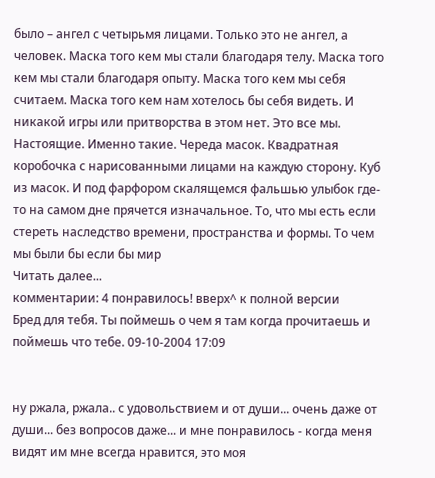было – ангел с четырьмя лицами. Только это не ангел, а человек. Маска того кем мы стали благодаря телу. Маска того кем мы стали благодаря опыту. Маска того кем мы себя считаем. Маска того кем нам хотелось бы себя видеть. И никакой игры или притворства в этом нет. Это все мы. Настоящие. Именно такие. Череда масок. Квадратная коробочка с нарисованными лицами на каждую сторону. Куб из масок. И под фарфором скалящемся фальшью улыбок где-то на самом дне прячется изначальное. То, что мы есть если стереть наследство времени, пространства и формы. То чем мы были бы если бы мир
Читать далее...
комментарии: 4 понравилось! вверх^ к полной версии
Бред для тебя. Ты поймешь о чем я там когда прочитаешь и поймешь что тебе. 09-10-2004 17:09


ну ржала, ржала.. с удовольствием и от души... очень даже от души... без вопросов даже... и мне понравилось - когда меня видят им мне всегда нравится, это моя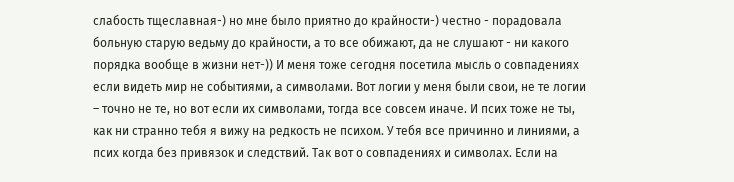слабость тщеславная-) но мне было приятно до крайности-) честно - порадовала больную старую ведьму до крайности, а то все обижают, да не слушают - ни какого порядка вообще в жизни нет-)) И меня тоже сегодня посетила мысль о совпадениях если видеть мир не событиями, а символами. Вот логии у меня были свои, не те логии – точно не те, но вот если их символами, тогда все совсем иначе. И псих тоже не ты, как ни странно тебя я вижу на редкость не психом. У тебя все причинно и линиями, а псих когда без привязок и следствий. Так вот о совпадениях и символах. Если на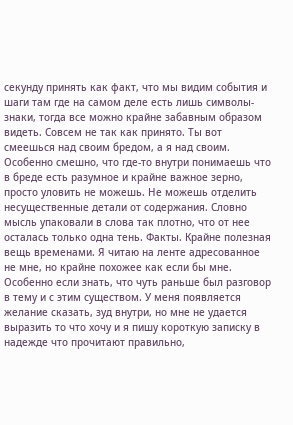секунду принять как факт, что мы видим события и шаги там где на самом деле есть лишь символы-знаки, тогда все можно крайне забавным образом видеть. Совсем не так как принято. Ты вот смеешься над своим бредом, а я над своим. Особенно смешно, что где-то внутри понимаешь что в бреде есть разумное и крайне важное зерно, просто уловить не можешь. Не можешь отделить несущественные детали от содержания. Словно мысль упаковали в слова так плотно, что от нее осталась только одна тень. Факты. Крайне полезная вещь временами. Я читаю на ленте адресованное не мне, но крайне похожее как если бы мне. Особенно если знать, что чуть раньше был разговор в тему и с этим существом. У меня появляется желание сказать, зуд внутри, но мне не удается выразить то что хочу и я пишу короткую записку в надежде что прочитают правильно,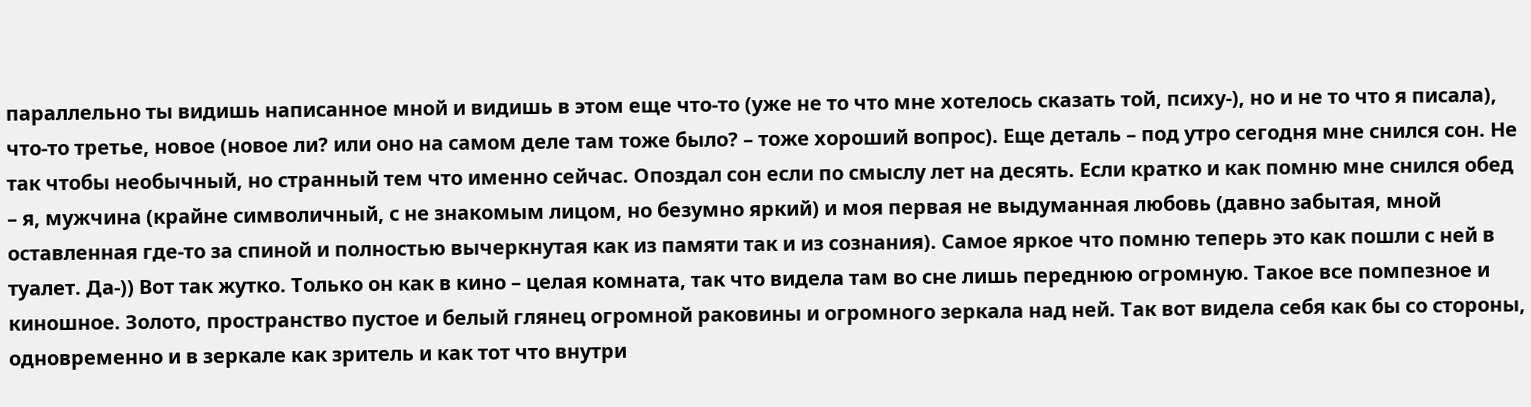параллельно ты видишь написанное мной и видишь в этом еще что-то (уже не то что мне хотелось сказать той, психу-), но и не то что я писала), что-то третье, новое (новое ли? или оно на самом деле там тоже было? – тоже хороший вопрос). Еще деталь – под утро сегодня мне снился сон. Не так чтобы необычный, но странный тем что именно сейчас. Опоздал сон если по смыслу лет на десять. Если кратко и как помню мне снился обед – я, мужчина (крайне символичный, с не знакомым лицом, но безумно яркий) и моя первая не выдуманная любовь (давно забытая, мной оставленная где-то за спиной и полностью вычеркнутая как из памяти так и из сознания). Самое яркое что помню теперь это как пошли с ней в туалет. Да-)) Вот так жутко. Только он как в кино – целая комната, так что видела там во сне лишь переднюю огромную. Такое все помпезное и киношное. Золото, пространство пустое и белый глянец огромной раковины и огромного зеркала над ней. Так вот видела себя как бы со стороны, одновременно и в зеркале как зритель и как тот что внутри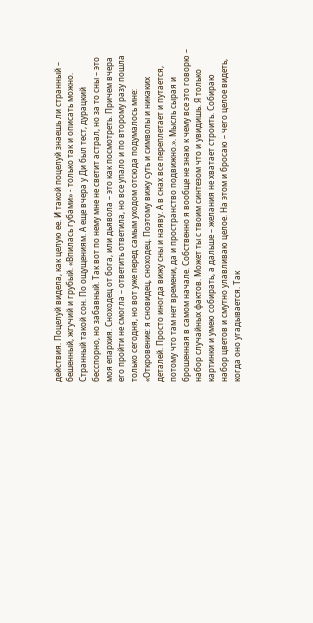действия. Поцелуй видела, как целую ее. И такой поцелуй знаешь ли странный – бешенный, жгучий и грубый. «Впилась губами» - только так и описать можно. Странный такой сон. По ощущениям. А еще вчера у Ди был тест, дурацкий бесспорно, но забавный. Так вот по нему мне не светит астрал, но за то сны – это моя епархия. Сноходец от бога, или дьявола – это как посмотреть. Причем вчера его пройти не смогла – ответить ответила, но все упало и по второму разу пошла только сегодня, но вот уже перед самым уходом отсюда подумалось мне: «Откровение: я сновидец, сноходец. Поэтому вижу суть и символы и никаких деталей. Просто иногда вижу сны и наяву. А в снах все переплетает и путается, потому что там нет времени, да и пространство подвижно.». Мысль сырая и брошенная в самом начале. Собственно я вообще не знаю к чему все это говорю – набор случайных фактов. Может ты с твоим синтезом что и увидишь. Я только картинки и умею собирать, а дальше – желания не хватает строить. Собираю набор цветов и смутно улавливаю целое. На этом и бросаю – чего целое видеть, когда оно угадывается. Так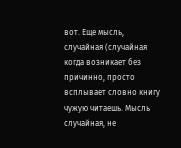вот. Еще мысль, случайная (случайная когда возникает без причинно, просто всплывает словно книгу чужую читаешь. Мысль случайная, не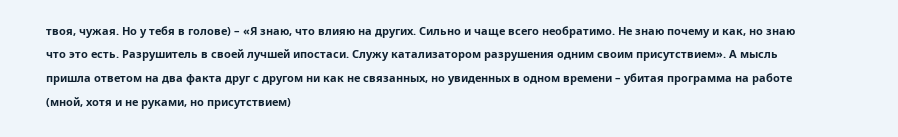твоя, чужая. Но у тебя в голове) – «Я знаю, что влияю на других. Сильно и чаще всего необратимо. Не знаю почему и как, но знаю что это есть. Разрушитель в своей лучшей ипостаси. Служу катализатором разрушения одним своим присутствием». А мысль пришла ответом на два факта друг с другом ни как не связанных, но увиденных в одном времени – убитая программа на работе (мной, хотя и не руками, но присутствием)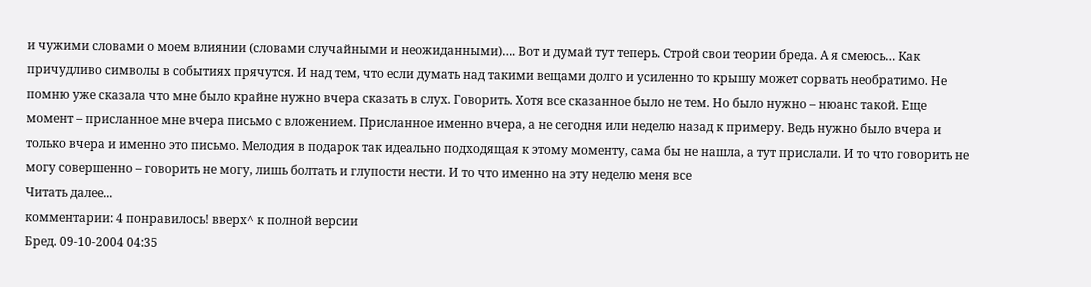и чужими словами о моем влиянии (словами случайными и неожиданными)…. Вот и думай тут теперь. Строй свои теории бреда. А я смеюсь… Как причудливо символы в событиях прячутся. И над тем, что если думать над такими вещами долго и усиленно то крышу может сорвать необратимо. Не помню уже сказала что мне было крайне нужно вчера сказать в слух. Говорить. Хотя все сказанное было не тем. Но было нужно – нюанс такой. Еще момент – присланное мне вчера письмо с вложением. Присланное именно вчера, а не сегодня или неделю назад к примеру. Ведь нужно было вчера и только вчера и именно это письмо. Мелодия в подарок так идеально подходящая к этому моменту, сама бы не нашла, а тут прислали. И то что говорить не могу совершенно – говорить не могу, лишь болтать и глупости нести. И то что именно на эту неделю меня все
Читать далее...
комментарии: 4 понравилось! вверх^ к полной версии
Бред. 09-10-2004 04:35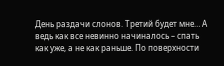День раздачи слонов. Третий будет мне… А ведь как все невинно начиналось – спать как уже, а не как раньше. По поверхности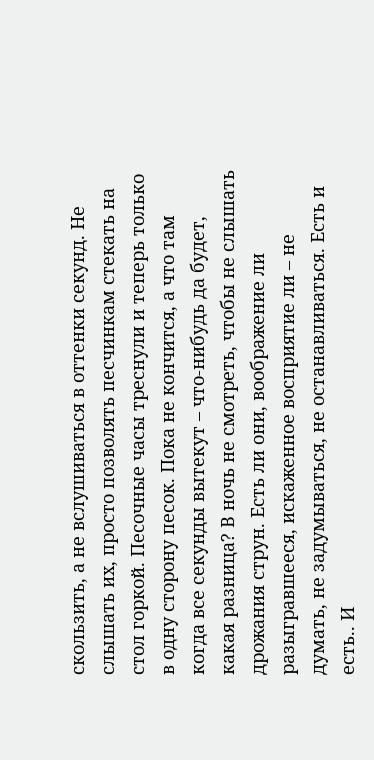скользить, а не вслушиваться в оттенки секунд. Не слышать их, просто позволять песчинкам стекать на стол горкой. Песочные часы треснули и теперь только в одну сторону песок. Пока не кончится, а что там когда все секунды вытекут – что-нибудь да будет, какая разница? В ночь не смотреть, чтобы не слышать дрожания струн. Есть ли они, воображение ли разыгравшееся, искаженное восприятие ли – не думать, не задумываться, не останавливаться. Есть и есть.. И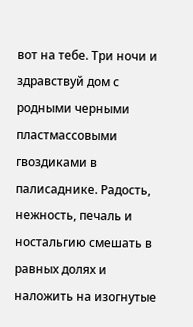вот на тебе. Три ночи и здравствуй дом с родными черными пластмассовыми гвоздиками в палисаднике. Радость, нежность, печаль и ностальгию смешать в равных долях и наложить на изогнутые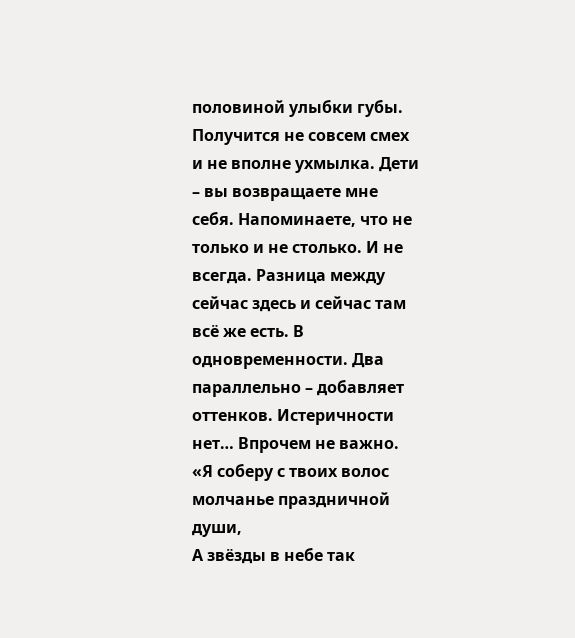половиной улыбки губы. Получится не совсем смех и не вполне ухмылка. Дети – вы возвращаете мне себя. Напоминаете, что не только и не столько. И не всегда. Разница между сейчас здесь и сейчас там всё же есть. В одновременности. Два параллельно – добавляет оттенков. Истеричности нет… Впрочем не важно.
«Я соберу с твоих волос молчанье праздничной души,
А звёзды в небе так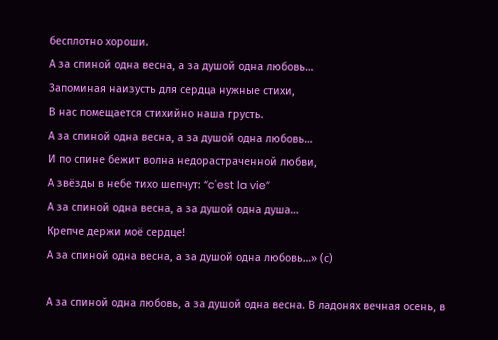бесплотно хороши.
А за спиной одна весна, а за душой одна любовь…
Запоминая наизусть для сердца нужные стихи,
В нас помещается стихийно наша грусть.
А за спиной одна весна, а за душой одна любовь…
И по спине бежит волна недорастраченной любви,
А звёзды в небе тихо шепчут: “c'est la vie”
А за спиной одна весна, а за душой одна душа…
Крепче держи моё сердце!
А за спиной одна весна, а за душой одна любовь…» (с)

А за спиной одна любовь, а за душой одна весна. В ладонях вечная осень, в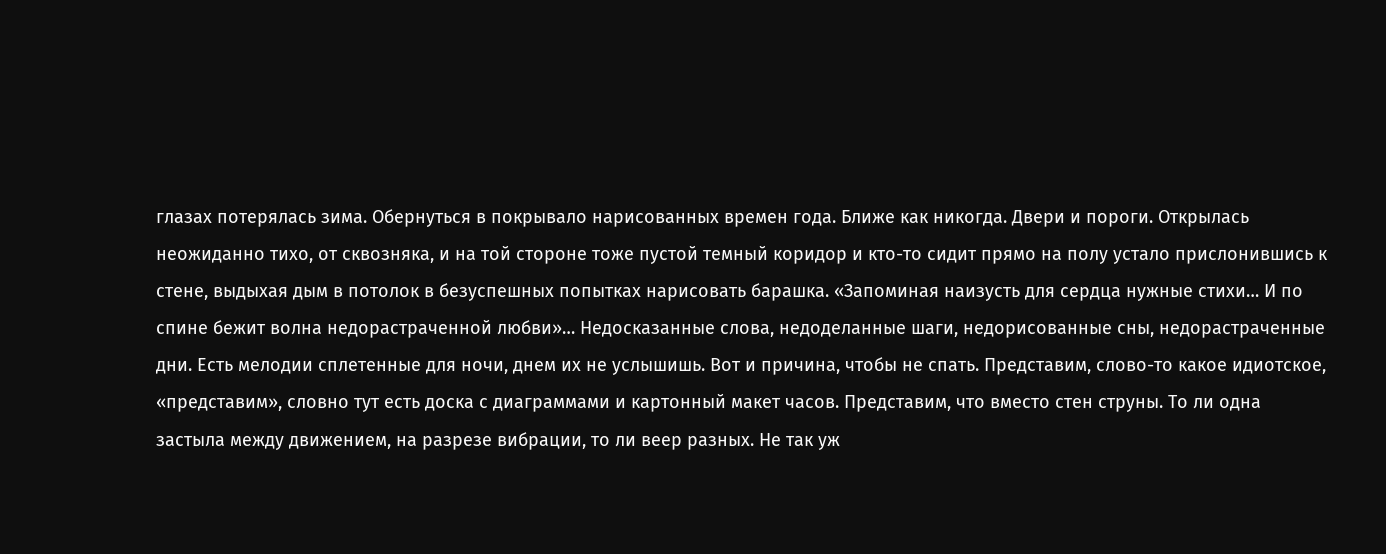глазах потерялась зима. Обернуться в покрывало нарисованных времен года. Ближе как никогда. Двери и пороги. Открылась неожиданно тихо, от сквозняка, и на той стороне тоже пустой темный коридор и кто-то сидит прямо на полу устало прислонившись к стене, выдыхая дым в потолок в безуспешных попытках нарисовать барашка. «Запоминая наизусть для сердца нужные стихи… И по спине бежит волна недорастраченной любви»… Недосказанные слова, недоделанные шаги, недорисованные сны, недорастраченные дни. Есть мелодии сплетенные для ночи, днем их не услышишь. Вот и причина, чтобы не спать. Представим, слово-то какое идиотское, «представим», словно тут есть доска с диаграммами и картонный макет часов. Представим, что вместо стен струны. То ли одна застыла между движением, на разрезе вибрации, то ли веер разных. Не так уж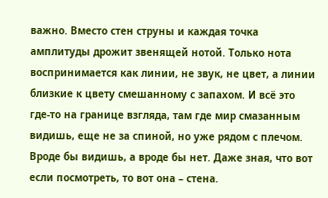важно. Вместо стен струны и каждая точка амплитуды дрожит звенящей нотой. Только нота воспринимается как линии, не звук, не цвет, а линии близкие к цвету смешанному с запахом. И всё это где-то на границе взгляда, там где мир смазанным видишь, еще не за спиной, но уже рядом с плечом. Вроде бы видишь, а вроде бы нет. Даже зная, что вот если посмотреть, то вот она – стена.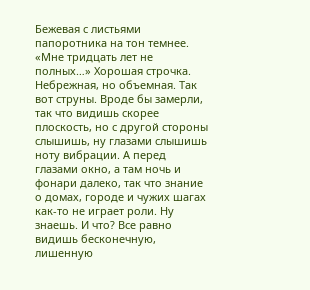Бежевая с листьями папоротника на тон темнее. «Мне тридцать лет не полных…» Хорошая строчка. Небрежная, но объемная. Так вот струны. Вроде бы замерли, так что видишь скорее плоскость, но с другой стороны слышишь, ну глазами слышишь ноту вибрации. А перед глазами окно, а там ночь и фонари далеко, так что знание о домах, городе и чужих шагах как-то не играет роли. Ну знаешь. И что? Все равно видишь бесконечную, лишенную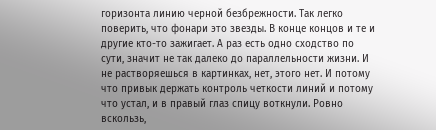горизонта линию черной безбрежности. Так легко поверить, что фонари это звезды. В конце концов и те и другие кто-то зажигает. А раз есть одно сходство по сути, значит не так далеко до параллельности жизни. И не растворяешься в картинках, нет, этого нет. И потому что привык держать контроль четкости линий и потому что устал, и в правый глаз спицу воткнули. Ровно вскользь,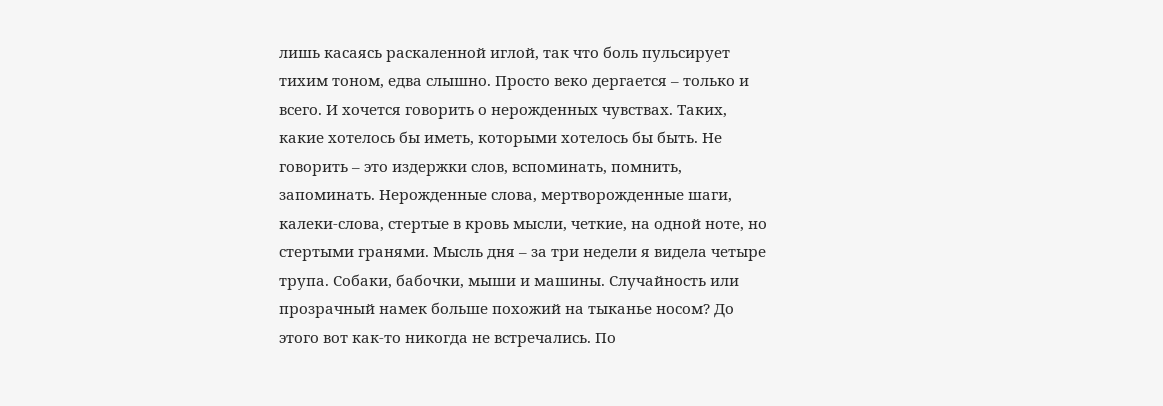лишь касаясь раскаленной иглой, так что боль пульсирует тихим тоном, едва слышно. Просто веко дергается – только и всего. И хочется говорить о нерожденных чувствах. Таких, какие хотелось бы иметь, которыми хотелось бы быть. Не говорить – это издержки слов, вспоминать, помнить, запоминать. Нерожденные слова, мертворожденные шаги, калеки-слова, стертые в кровь мысли, четкие, на одной ноте, но стертыми гранями. Мысль дня – за три недели я видела четыре трупа. Собаки, бабочки, мыши и машины. Случайность или прозрачный намек больше похожий на тыканье носом? До этого вот как-то никогда не встречались. По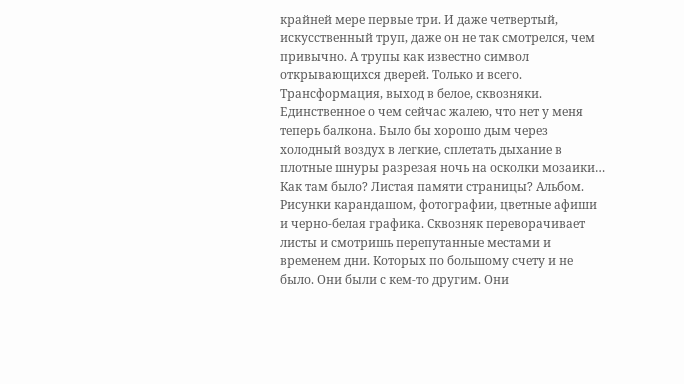крайней мере первые три. И даже четвертый, искусственный труп, даже он не так смотрелся, чем привычно. А трупы как известно символ открывающихся дверей. Только и всего. Трансформация, выход в белое, сквозняки. Единственное о чем сейчас жалею, что нет у меня теперь балкона. Было бы хорошо дым через холодный воздух в легкие, сплетать дыхание в плотные шнуры разрезая ночь на осколки мозаики… Как там было? Листая памяти страницы? Альбом. Рисунки карандашом, фотографии, цветные афиши и черно-белая графика. Сквозняк переворачивает листы и смотришь перепутанные местами и временем дни. Которых по большому счету и не было. Они были с кем-то другим. Они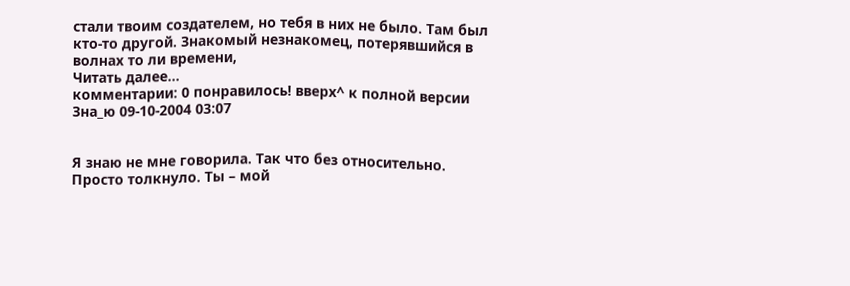стали твоим создателем, но тебя в них не было. Там был кто-то другой. Знакомый незнакомец, потерявшийся в волнах то ли времени,
Читать далее...
комментарии: 0 понравилось! вверх^ к полной версии
Зна_ю 09-10-2004 03:07


Я знаю не мне говорила. Так что без относительно. Просто толкнуло. Ты – мой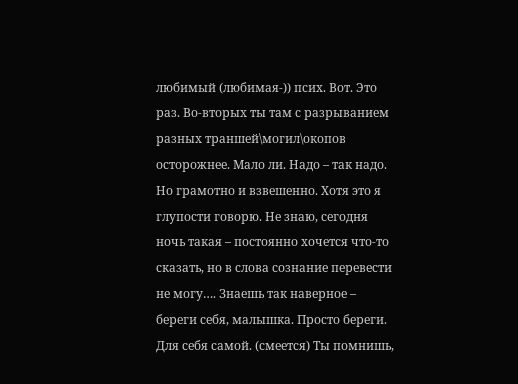любимый (любимая-)) псих. Вот. Это раз. Во-вторых ты там с разрыванием разных траншей\могил\окопов осторожнее. Мало ли. Надо – так надо. Но грамотно и взвешенно. Хотя это я глупости говорю. Не знаю, сегодня ночь такая – постоянно хочется что-то сказать, но в слова сознание перевести не могу…. Знаешь так наверное – береги себя, малышка. Просто береги. Для себя самой. (смеется) Ты помнишь,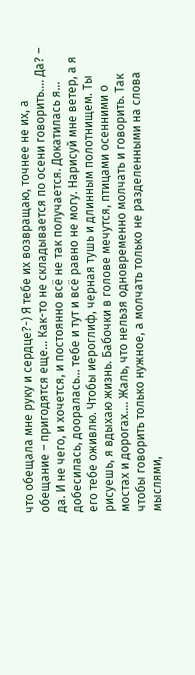что обещала мне руку и сердце?-) Я тебе их возвращаю, точнее не их, а обещание – пригодятся еще… Как-то не складывается по осени говорить…. Да? – да. И не чего, и хочется, и постоянно всё не так получается. Докатилась я… добесилась, дооралась… тебе и тут и всё равно не могу. Нарисуй мне ветер, а я его тебе оживлю. Чтобы иероглиф, черная тушь и длинным полотнищем. Ты рисуешь, я вдыхаю жизнь. Бабочки в голове мечутся, птицами осенними о мостах и дорогах…. Жаль, что нельзя одновременно молчать и говорить. Так чтобы говорить только нужное, а молчать только не разделенными на слова мыслями,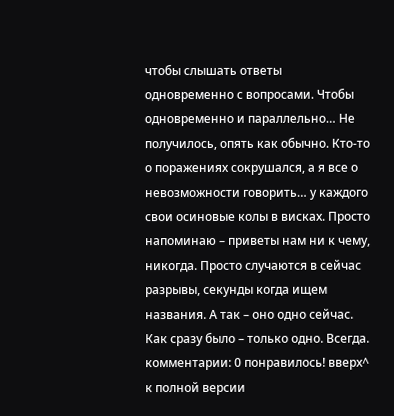чтобы слышать ответы одновременно с вопросами. Чтобы одновременно и параллельно… Не получилось, опять как обычно. Кто-то о поражениях сокрушался, а я все о невозможности говорить… у каждого свои осиновые колы в висках. Просто напоминаю – приветы нам ни к чему, никогда. Просто случаются в сейчас разрывы, секунды когда ищем названия. А так – оно одно сейчас. Как сразу было – только одно. Всегда.
комментарии: 0 понравилось! вверх^ к полной версии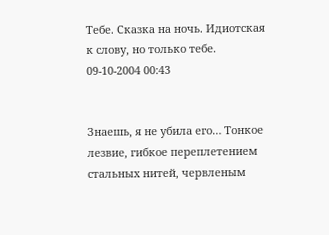Тебе. Сказка на ночь. Идиотская к слову, но только тебе. 09-10-2004 00:43


Знаешь, я не убила его… Тонкое лезвие, гибкое переплетением стальных нитей, червленым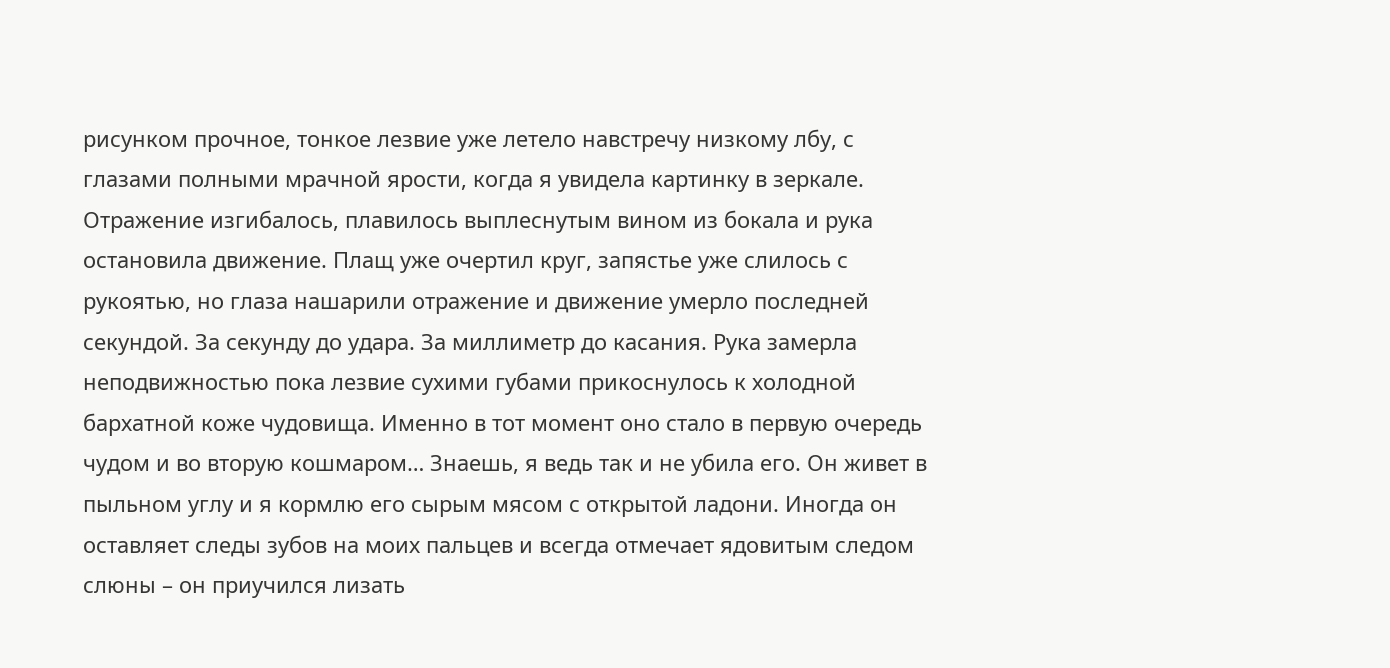рисунком прочное, тонкое лезвие уже летело навстречу низкому лбу, с глазами полными мрачной ярости, когда я увидела картинку в зеркале. Отражение изгибалось, плавилось выплеснутым вином из бокала и рука остановила движение. Плащ уже очертил круг, запястье уже слилось с рукоятью, но глаза нашарили отражение и движение умерло последней секундой. За секунду до удара. За миллиметр до касания. Рука замерла неподвижностью пока лезвие сухими губами прикоснулось к холодной бархатной коже чудовища. Именно в тот момент оно стало в первую очередь чудом и во вторую кошмаром… Знаешь, я ведь так и не убила его. Он живет в пыльном углу и я кормлю его сырым мясом с открытой ладони. Иногда он оставляет следы зубов на моих пальцев и всегда отмечает ядовитым следом слюны – он приучился лизать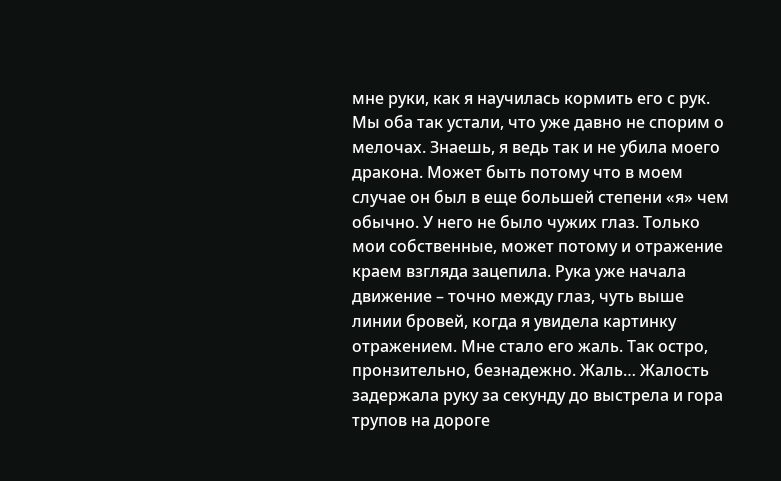мне руки, как я научилась кормить его с рук. Мы оба так устали, что уже давно не спорим о мелочах. Знаешь, я ведь так и не убила моего дракона. Может быть потому что в моем случае он был в еще большей степени «я» чем обычно. У него не было чужих глаз. Только мои собственные, может потому и отражение краем взгляда зацепила. Рука уже начала движение – точно между глаз, чуть выше линии бровей, когда я увидела картинку отражением. Мне стало его жаль. Так остро, пронзительно, безнадежно. Жаль… Жалость задержала руку за секунду до выстрела и гора трупов на дороге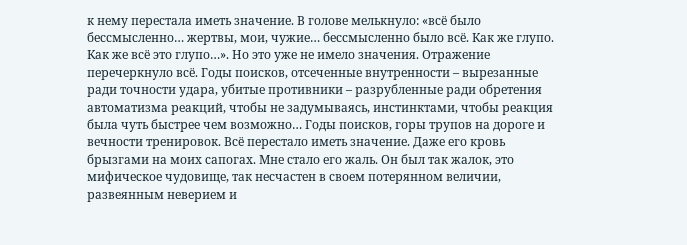к нему перестала иметь значение. В голове мелькнуло: «всё было бессмысленно… жертвы, мои, чужие… бессмысленно было всё. Как же глупо. Как же всё это глупо…». Но это уже не имело значения. Отражение перечеркнуло всё. Годы поисков, отсеченные внутренности – вырезанные ради точности удара, убитые противники – разрубленные ради обретения автоматизма реакций, чтобы не задумываясь, инстинктами, чтобы реакция была чуть быстрее чем возможно… Годы поисков, горы трупов на дороге и вечности тренировок. Всё перестало иметь значение. Даже его кровь брызгами на моих сапогах. Мне стало его жаль. Он был так жалок, это мифическое чудовище, так несчастен в своем потерянном величии, развеянным неверием и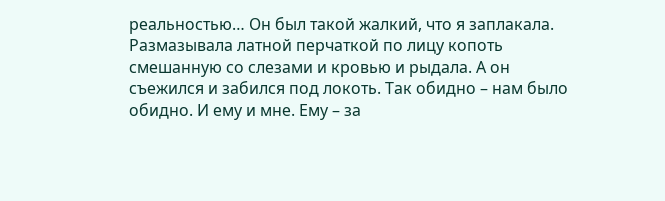реальностью… Он был такой жалкий, что я заплакала. Размазывала латной перчаткой по лицу копоть смешанную со слезами и кровью и рыдала. А он съежился и забился под локоть. Так обидно – нам было обидно. И ему и мне. Ему – за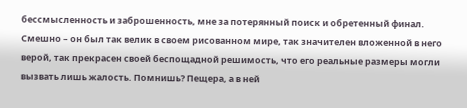бессмысленность и заброшенность, мне за потерянный поиск и обретенный финал. Смешно – он был так велик в своем рисованном мире, так значителен вложенной в него верой, так прекрасен своей беспощадной решимость, что его реальные размеры могли вызвать лишь жалость. Помнишь? Пещера, а в ней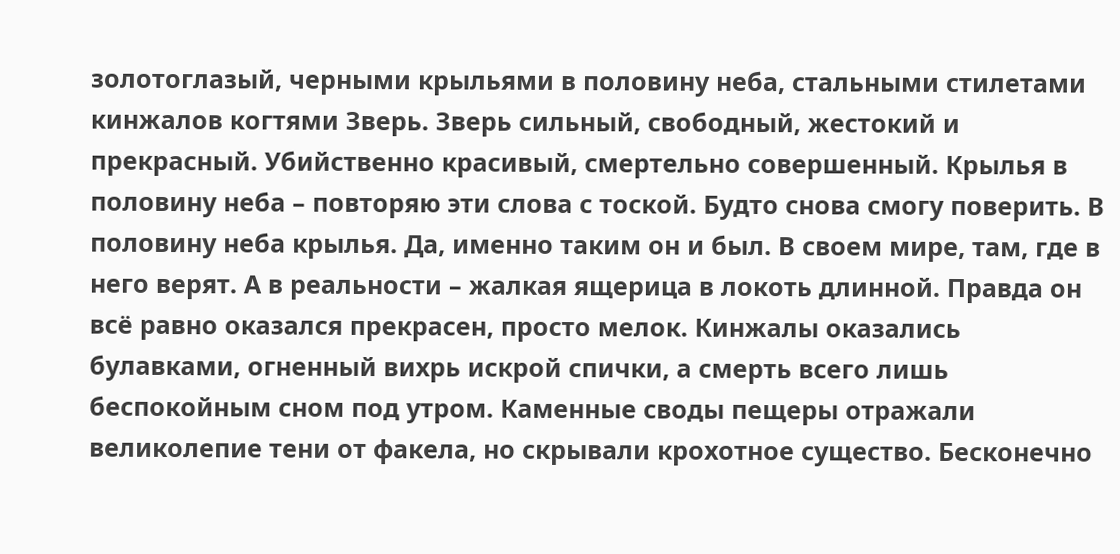золотоглазый, черными крыльями в половину неба, стальными стилетами кинжалов когтями Зверь. Зверь сильный, свободный, жестокий и прекрасный. Убийственно красивый, смертельно совершенный. Крылья в половину неба – повторяю эти слова с тоской. Будто снова смогу поверить. В половину неба крылья. Да, именно таким он и был. В своем мире, там, где в него верят. А в реальности – жалкая ящерица в локоть длинной. Правда он всё равно оказался прекрасен, просто мелок. Кинжалы оказались булавками, огненный вихрь искрой спички, а смерть всего лишь беспокойным сном под утром. Каменные своды пещеры отражали великолепие тени от факела, но скрывали крохотное существо. Бесконечно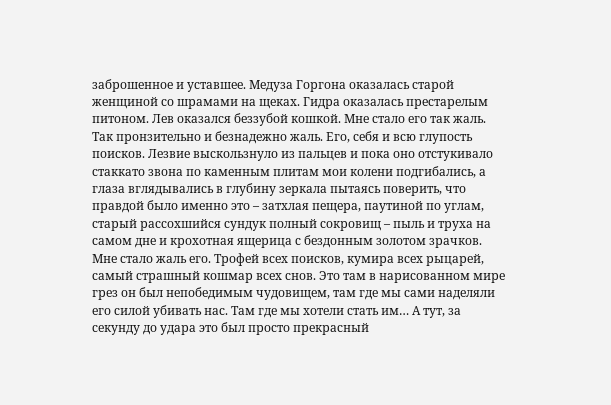заброшенное и уставшее. Медуза Горгона оказалась старой женщиной со шрамами на щеках. Гидра оказалась престарелым питоном. Лев оказался беззубой кошкой. Мне стало его так жаль. Так пронзительно и безнадежно жаль. Его, себя и всю глупость поисков. Лезвие выскользнуло из пальцев и пока оно отстукивало стаккато звона по каменным плитам мои колени подгибались, а глаза вглядывались в глубину зеркала пытаясь поверить, что правдой было именно это – затхлая пещера, паутиной по углам, старый рассохшийся сундук полный сокровищ – пыль и труха на самом дне и крохотная ящерица с бездонным золотом зрачков. Мне стало жаль его. Трофей всех поисков, кумира всех рыцарей, самый страшный кошмар всех снов. Это там в нарисованном мире грез он был непобедимым чудовищем, там где мы сами наделяли его силой убивать нас. Там где мы хотели стать им… А тут, за секунду до удара это был просто прекрасный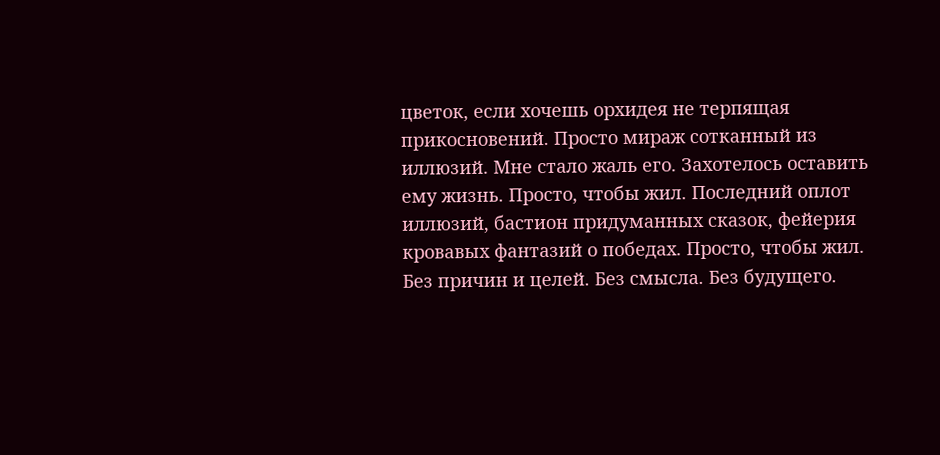цветок, если хочешь орхидея не терпящая прикосновений. Просто мираж сотканный из иллюзий. Мне стало жаль его. Захотелось оставить ему жизнь. Просто, чтобы жил. Последний оплот иллюзий, бастион придуманных сказок, фейерия кровавых фантазий о победах. Просто, чтобы жил. Без причин и целей. Без смысла. Без будущего.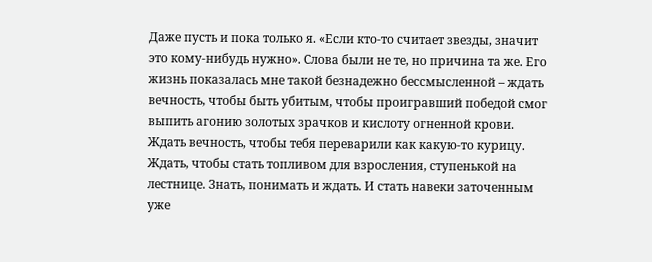Даже пусть и пока только я. «Если кто-то считает звезды, значит это кому-нибудь нужно». Слова были не те, но причина та же. Его жизнь показалась мне такой безнадежно бессмысленной – ждать вечность, чтобы быть убитым, чтобы проигравший победой смог выпить агонию золотых зрачков и кислоту огненной крови. Ждать вечность, чтобы тебя переварили как какую-то курицу. Ждать, чтобы стать топливом для взросления, ступенькой на лестнице. Знать, понимать и ждать. И стать навеки заточенным уже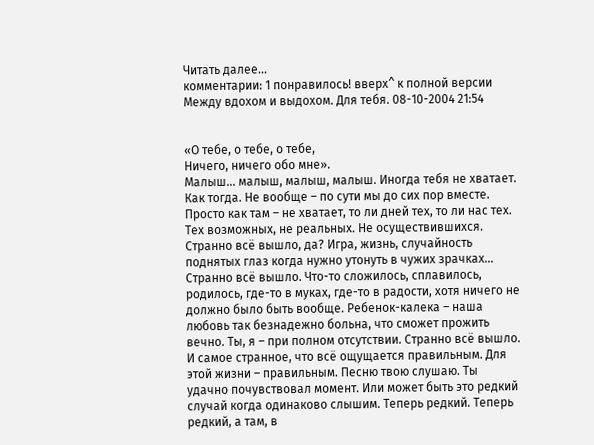Читать далее...
комментарии: 1 понравилось! вверх^ к полной версии
Между вдохом и выдохом. Для тебя. 08-10-2004 21:54


«О тебе, о тебе, о тебе,
Ничего, ничего обо мне».
Малыш… малыш, малыш, малыш. Иногда тебя не хватает. Как тогда. Не вообще – по сути мы до сих пор вместе. Просто как там – не хватает, то ли дней тех, то ли нас тех. Тех возможных, не реальных. Не осуществившихся. Странно всё вышло, да? Игра, жизнь, случайность поднятых глаз когда нужно утонуть в чужих зрачках… Странно всё вышло. Что-то сложилось, сплавилось, родилось, где-то в муках, где-то в радости, хотя ничего не должно было быть вообще. Ребенок-калека – наша любовь так безнадежно больна, что сможет прожить вечно. Ты, я – при полном отсутствии. Странно всё вышло. И самое странное, что всё ощущается правильным. Для этой жизни – правильным. Песню твою слушаю. Ты удачно почувствовал момент. Или может быть это редкий случай когда одинаково слышим. Теперь редкий. Теперь редкий, а там, в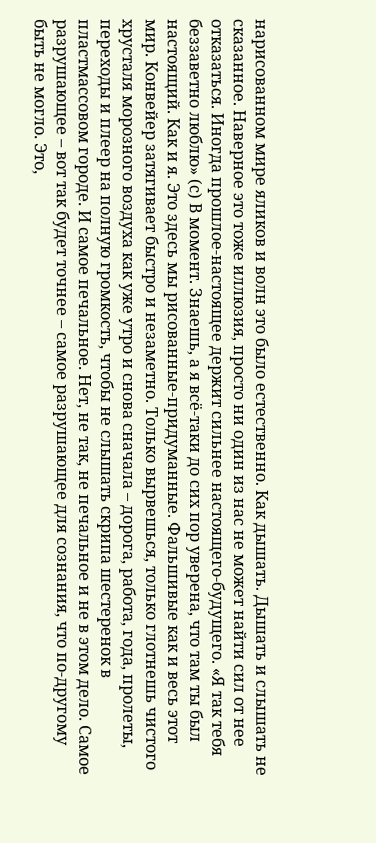нарисованном мире яликов и волн это было естественно. Как дышать. Дышать и слышать не сказанное. Наверное это тоже иллюзия, просто ни один из нас не может найти сил от нее отказаться. Иногда прошлое-настоящее держит сильнее настоящего-будущего. «Я так тебя беззаветно люблю» (с) В момент. Знаешь, а я всё-таки до сих пор уверена, что там ты был настоящий. Как и я. Это здесь мы рисованные-придуманные. Фальшивые как и весь этот мир. Конвейер затягивает быстро и незаметно. Только вырвешься, только глотнешь чистого хрусталя морозного воздуха как уже утро и снова сначала – дорога, работа, года, пролеты, переходы и плеер на полную громкость, чтобы не слышать скрипа шестеренок в пластмассовом городе. И самое печальное. Нет, не так, не печальное и не в этом дело. Самое разрушающее – вот так будет точнее – самое разрушающее для сознания, что по-другому быть не могло. Это,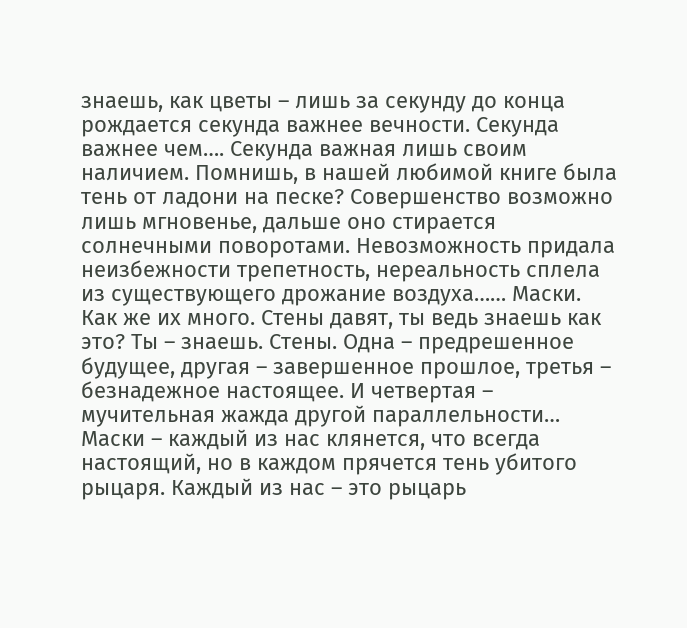знаешь, как цветы – лишь за секунду до конца рождается секунда важнее вечности. Секунда важнее чем…. Секунда важная лишь своим наличием. Помнишь, в нашей любимой книге была тень от ладони на песке? Совершенство возможно лишь мгновенье, дальше оно стирается солнечными поворотами. Невозможность придала неизбежности трепетность, нереальность сплела из существующего дрожание воздуха…… Маски. Как же их много. Стены давят, ты ведь знаешь как это? Ты – знаешь. Стены. Одна – предрешенное будущее, другая – завершенное прошлое, третья – безнадежное настоящее. И четвертая – мучительная жажда другой параллельности… Маски – каждый из нас клянется, что всегда настоящий, но в каждом прячется тень убитого рыцаря. Каждый из нас – это рыцарь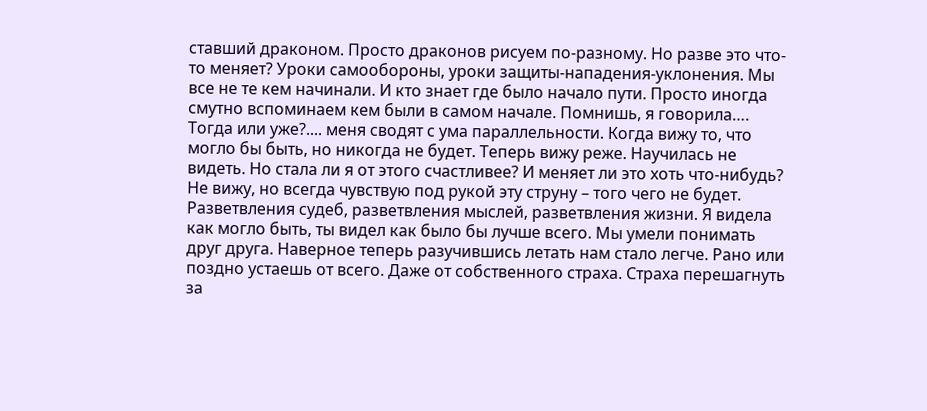ставший драконом. Просто драконов рисуем по-разному. Но разве это что-то меняет? Уроки самообороны, уроки защиты-нападения-уклонения. Мы все не те кем начинали. И кто знает где было начало пути. Просто иногда смутно вспоминаем кем были в самом начале. Помнишь, я говорила…. Тогда или уже?.... меня сводят с ума параллельности. Когда вижу то, что могло бы быть, но никогда не будет. Теперь вижу реже. Научилась не видеть. Но стала ли я от этого счастливее? И меняет ли это хоть что-нибудь? Не вижу, но всегда чувствую под рукой эту струну – того чего не будет. Разветвления судеб, разветвления мыслей, разветвления жизни. Я видела как могло быть, ты видел как было бы лучше всего. Мы умели понимать друг друга. Наверное теперь разучившись летать нам стало легче. Рано или поздно устаешь от всего. Даже от собственного страха. Страха перешагнуть за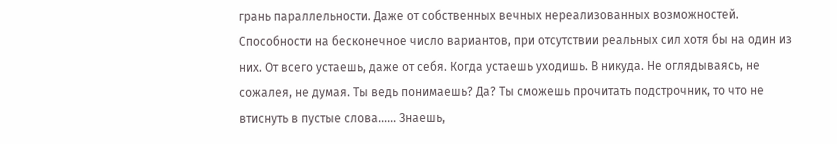грань параллельности. Даже от собственных вечных нереализованных возможностей. Способности на бесконечное число вариантов, при отсутствии реальных сил хотя бы на один из них. От всего устаешь, даже от себя. Когда устаешь уходишь. В никуда. Не оглядываясь, не сожалея, не думая. Ты ведь понимаешь? Да? Ты сможешь прочитать подстрочник, то что не втиснуть в пустые слова…… Знаешь,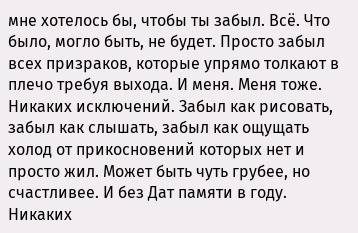мне хотелось бы, чтобы ты забыл. Всё. Что было, могло быть, не будет. Просто забыл всех призраков, которые упрямо толкают в плечо требуя выхода. И меня. Меня тоже. Никаких исключений. Забыл как рисовать, забыл как слышать, забыл как ощущать холод от прикосновений которых нет и просто жил. Может быть чуть грубее, но счастливее. И без Дат памяти в году. Никаких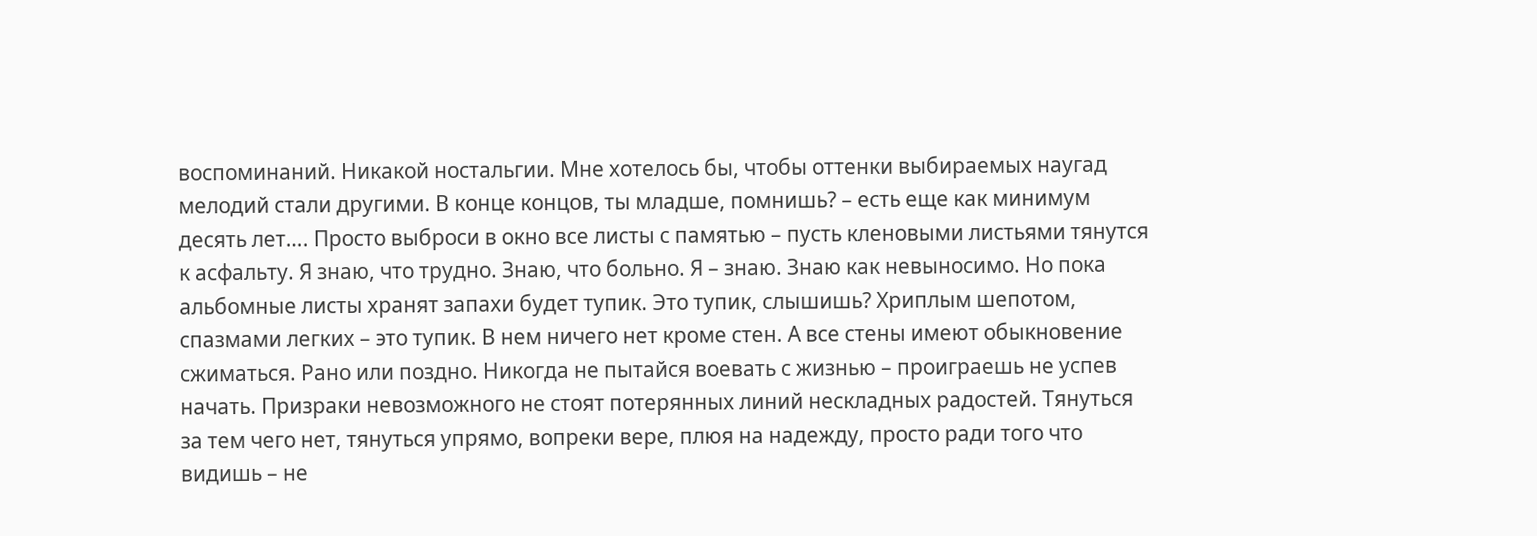воспоминаний. Никакой ностальгии. Мне хотелось бы, чтобы оттенки выбираемых наугад мелодий стали другими. В конце концов, ты младше, помнишь? – есть еще как минимум десять лет…. Просто выброси в окно все листы с памятью – пусть кленовыми листьями тянутся к асфальту. Я знаю, что трудно. Знаю, что больно. Я – знаю. Знаю как невыносимо. Но пока альбомные листы хранят запахи будет тупик. Это тупик, слышишь? Хриплым шепотом, спазмами легких – это тупик. В нем ничего нет кроме стен. А все стены имеют обыкновение сжиматься. Рано или поздно. Никогда не пытайся воевать с жизнью – проиграешь не успев начать. Призраки невозможного не стоят потерянных линий нескладных радостей. Тянуться за тем чего нет, тянуться упрямо, вопреки вере, плюя на надежду, просто ради того что видишь – не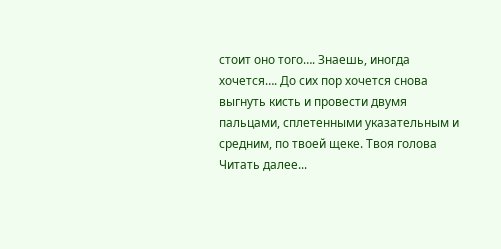стоит оно того…. Знаешь, иногда хочется…. До сих пор хочется снова выгнуть кисть и провести двумя пальцами, сплетенными указательным и средним, по твоей щеке. Твоя голова
Читать далее...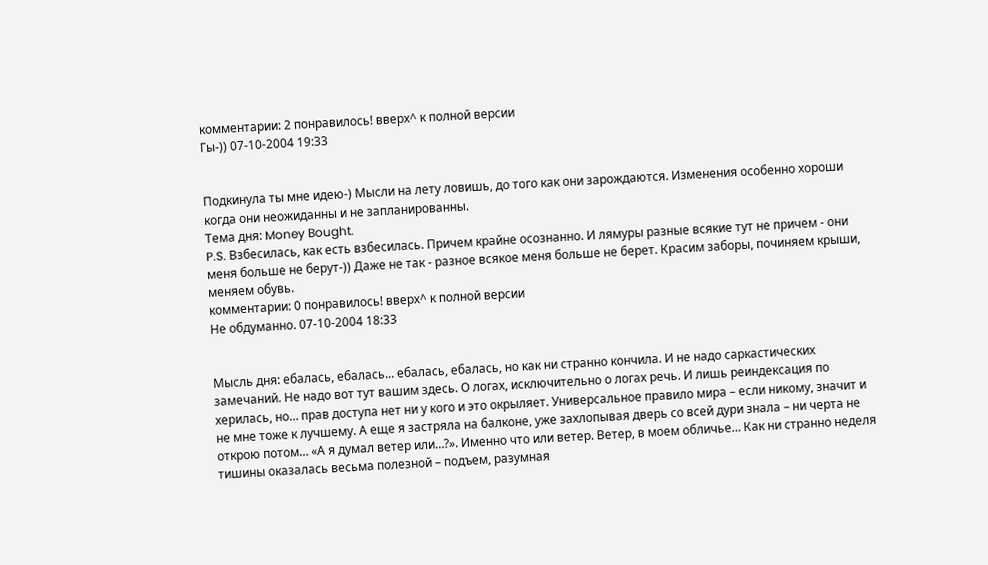комментарии: 2 понравилось! вверх^ к полной версии
Гы-)) 07-10-2004 19:33


Подкинула ты мне идею-) Мысли на лету ловишь, до того как они зарождаются. Изменения особенно хороши когда они неожиданны и не запланированны.
Тема дня: Money Bought.
P.S. Взбесилась, как есть взбесилась. Причем крайне осознанно. И лямуры разные всякие тут не причем - они меня больше не берут-)) Даже не так - разное всякое меня больше не берет. Красим заборы, починяем крыши, меняем обувь.
комментарии: 0 понравилось! вверх^ к полной версии
Не обдуманно. 07-10-2004 18:33


Мысль дня: ебалась, ебалась... ебалась, ебалась, но как ни странно кончила. И не надо саркастических замечаний. Не надо вот тут вашим здесь. О логах, исключительно о логах речь. И лишь реиндексация по херилась, но… прав доступа нет ни у кого и это окрыляет. Универсальное правило мира – если никому, значит и не мне тоже к лучшему. А еще я застряла на балконе, уже захлопывая дверь со всей дури знала – ни черта не открою потом… «А я думал ветер или…?». Именно что или ветер. Ветер, в моем обличье… Как ни странно неделя тишины оказалась весьма полезной – подъем, разумная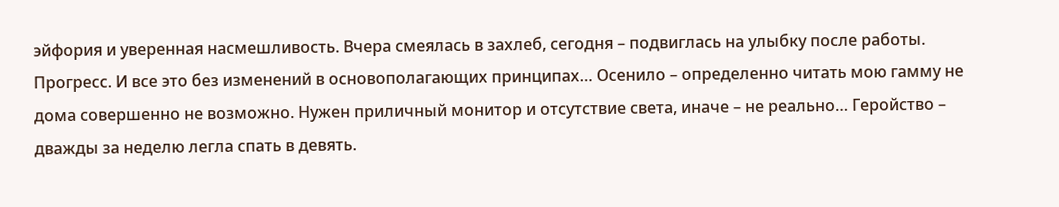эйфория и уверенная насмешливость. Вчера смеялась в захлеб, сегодня – подвиглась на улыбку после работы. Прогресс. И все это без изменений в основополагающих принципах… Осенило – определенно читать мою гамму не дома совершенно не возможно. Нужен приличный монитор и отсутствие света, иначе – не реально… Геройство – дважды за неделю легла спать в девять.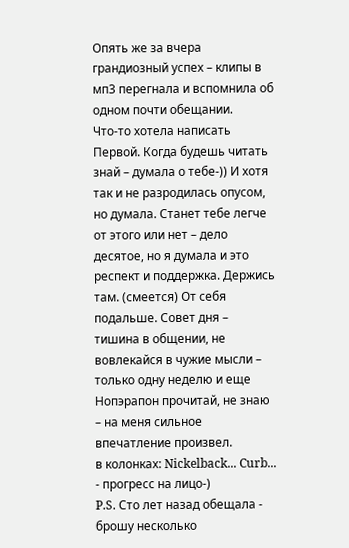Опять же за вчера грандиозный успех – клипы в мп3 перегнала и вспомнила об одном почти обещании.
Что-то хотела написать Первой. Когда будешь читать знай – думала о тебе-)) И хотя так и не разродилась опусом, но думала. Станет тебе легче от этого или нет – дело десятое, но я думала и это респект и поддержка. Держись там. (смеется) От себя подальше. Совет дня – тишина в общении, не вовлекайся в чужие мысли – только одну неделю и еще Нопэрапон прочитай, не знаю – на меня сильное впечатление произвел.
в колонках: Nickelback... Curb... - прогресс на лицо-)
P.S. Сто лет назад обещала - брошу несколько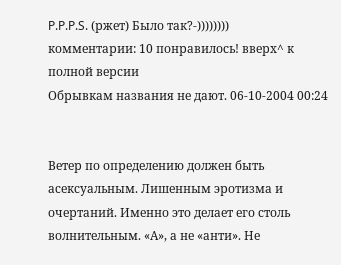P.P.P.S. (ржет) Было так?-))))))))
комментарии: 10 понравилось! вверх^ к полной версии
Обрывкам названия не дают. 06-10-2004 00:24


Ветер по определению должен быть асексуальным. Лишенным эротизма и очертаний. Именно это делает его столь волнительным. «А», а не «анти». Не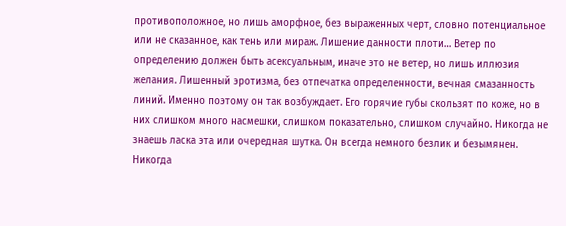противоположное, но лишь аморфное, без выраженных черт, словно потенциальное или не сказанное, как тень или мираж. Лишение данности плоти… Ветер по определению должен быть асексуальным, иначе это не ветер, но лишь иллюзия желания. Лишенный эротизма, без отпечатка определенности, вечная смазанность линий. Именно поэтому он так возбуждает. Его горячие губы скользят по коже, но в них слишком много насмешки, слишком показательно, слишком случайно. Никогда не знаешь ласка эта или очередная шутка. Он всегда немного безлик и безымянен. Никогда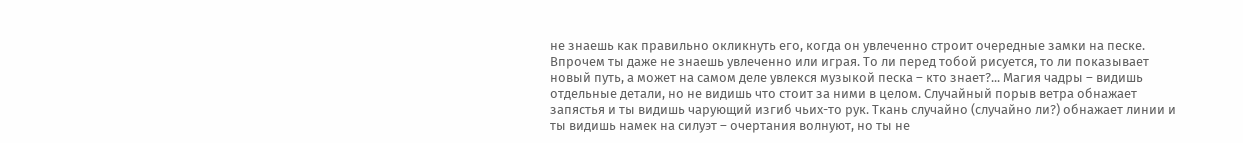не знаешь как правильно окликнуть его, когда он увлеченно строит очередные замки на песке. Впрочем ты даже не знаешь увлеченно или играя. То ли перед тобой рисуется, то ли показывает новый путь, а может на самом деле увлекся музыкой песка – кто знает?... Магия чадры – видишь отдельные детали, но не видишь что стоит за ними в целом. Случайный порыв ветра обнажает запястья и ты видишь чарующий изгиб чьих-то рук. Ткань случайно (случайно ли?) обнажает линии и ты видишь намек на силуэт – очертания волнуют, но ты не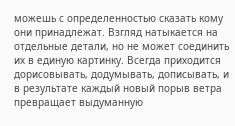можешь с определенностью сказать кому они принадлежат. Взгляд натыкается на отдельные детали, но не может соединить их в единую картинку. Всегда приходится дорисовывать, додумывать, дописывать, и в результате каждый новый порыв ветра превращает выдуманную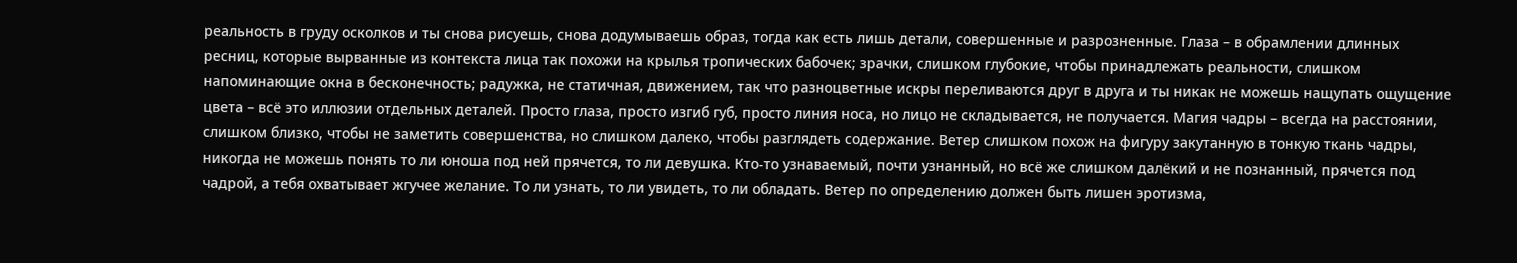реальность в груду осколков и ты снова рисуешь, снова додумываешь образ, тогда как есть лишь детали, совершенные и разрозненные. Глаза – в обрамлении длинных ресниц, которые вырванные из контекста лица так похожи на крылья тропических бабочек; зрачки, слишком глубокие, чтобы принадлежать реальности, слишком напоминающие окна в бесконечность; радужка, не статичная, движением, так что разноцветные искры переливаются друг в друга и ты никак не можешь нащупать ощущение цвета – всё это иллюзии отдельных деталей. Просто глаза, просто изгиб губ, просто линия носа, но лицо не складывается, не получается. Магия чадры – всегда на расстоянии, слишком близко, чтобы не заметить совершенства, но слишком далеко, чтобы разглядеть содержание. Ветер слишком похож на фигуру закутанную в тонкую ткань чадры, никогда не можешь понять то ли юноша под ней прячется, то ли девушка. Кто-то узнаваемый, почти узнанный, но всё же слишком далёкий и не познанный, прячется под чадрой, а тебя охватывает жгучее желание. То ли узнать, то ли увидеть, то ли обладать. Ветер по определению должен быть лишен эротизма,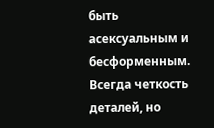быть асексуальным и бесформенным. Всегда четкость деталей, но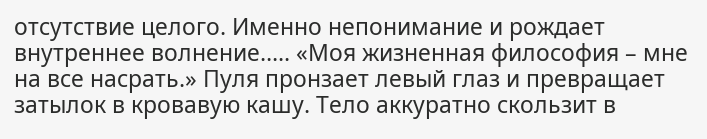отсутствие целого. Именно непонимание и рождает внутреннее волнение….. «Моя жизненная философия – мне на все насрать.» Пуля пронзает левый глаз и превращает затылок в кровавую кашу. Тело аккуратно скользит в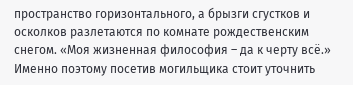пространство горизонтального, а брызги сгустков и осколков разлетаются по комнате рождественским снегом. «Моя жизненная философия – да к черту всё.» Именно поэтому посетив могильщика стоит уточнить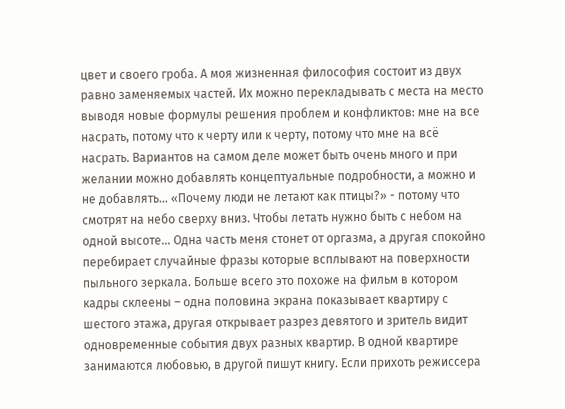цвет и своего гроба. А моя жизненная философия состоит из двух равно заменяемых частей. Их можно перекладывать с места на место выводя новые формулы решения проблем и конфликтов: мне на все насрать, потому что к черту или к черту, потому что мне на всё насрать. Вариантов на самом деле может быть очень много и при желании можно добавлять концептуальные подробности, а можно и не добавлять… «Почему люди не летают как птицы?» - потому что смотрят на небо сверху вниз. Чтобы летать нужно быть с небом на одной высоте… Одна часть меня стонет от оргазма, а другая спокойно перебирает случайные фразы которые всплывают на поверхности пыльного зеркала. Больше всего это похоже на фильм в котором кадры склеены – одна половина экрана показывает квартиру с шестого этажа, другая открывает разрез девятого и зритель видит одновременные события двух разных квартир. В одной квартире занимаются любовью, в другой пишут книгу. Если прихоть режиссера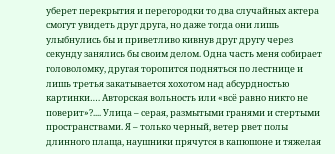уберет перекрытия и перегородки то два случайных актера смогут увидеть друг друга, но даже тогда они лишь улыбнулись бы и приветливо кивнув друг другу через секунду занялись бы своим делом. Одна часть меня собирает головоломку, другая торопится подняться по лестнице и лишь третья закатывается хохотом над абсурдностью картинки…. Авторская вольность или «всё равно никто не поверит»?.... Улица – серая, размытыми гранями и стертыми пространствами. Я – только черный, ветер рвет полы длинного плаща, наушники прячутся в капюшоне и тяжелая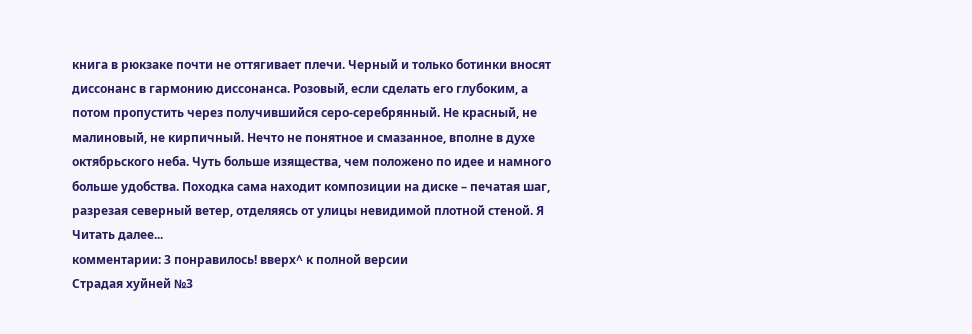книга в рюкзаке почти не оттягивает плечи. Черный и только ботинки вносят диссонанс в гармонию диссонанса. Розовый, если сделать его глубоким, а потом пропустить через получившийся серо-серебрянный. Не красный, не малиновый, не кирпичный. Нечто не понятное и смазанное, вполне в духе октябрьского неба. Чуть больше изящества, чем положено по идее и намного больше удобства. Походка сама находит композиции на диске – печатая шаг, разрезая северный ветер, отделяясь от улицы невидимой плотной стеной. Я
Читать далее...
комментарии: 3 понравилось! вверх^ к полной версии
Страдая хуйней №3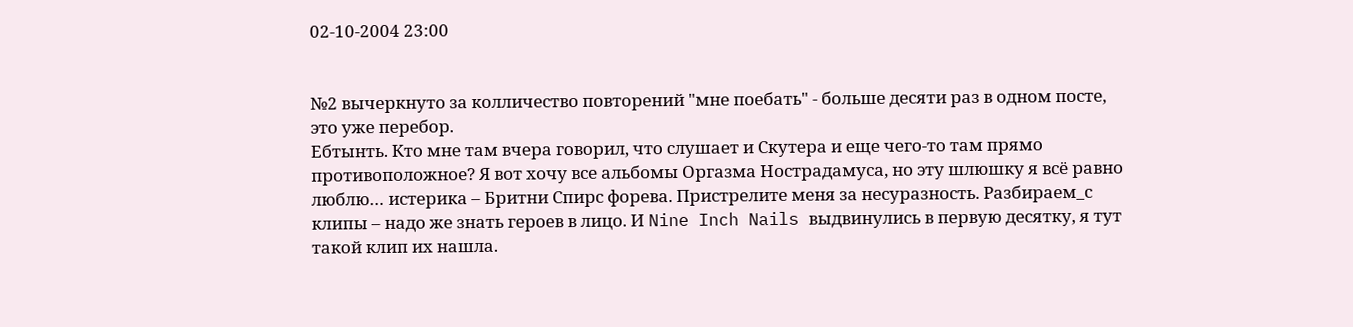02-10-2004 23:00


№2 вычеркнуто за колличество повторений "мне поебать" - больше десяти раз в одном посте, это уже перебор.
Ебтынть. Кто мне там вчера говорил, что слушает и Скутера и еще чего-то там прямо противоположное? Я вот хочу все альбомы Оргазма Нострадамуса, но эту шлюшку я всё равно люблю… истерика – Бритни Спирс форева. Пристрелите меня за несуразность. Разбираем_с клипы – надо же знать героев в лицо. И Nine Inch Nails выдвинулись в первую десятку, я тут такой клип их нашла.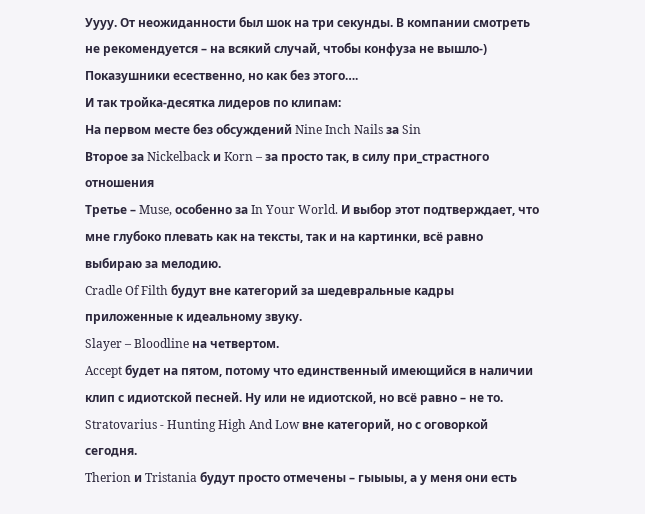Уууу. От неожиданности был шок на три секунды. В компании смотреть не рекомендуется – на всякий случай, чтобы конфуза не вышло-) Показушники есественно, но как без этого….
И так тройка-десятка лидеров по клипам:
На первом месте без обсуждений Nine Inch Nails за Sin
Второе за Nickelback и Korn – за просто так, в силу при_страстного отношения
Третье – Muse, особенно за In Your World. И выбор этот подтверждает, что мне глубоко плевать как на тексты, так и на картинки, всё равно выбираю за мелодию.
Cradle Of Filth будут вне категорий за шедевральные кадры приложенные к идеальному звуку.
Slayer – Bloodline на четвертом.
Accept будет на пятом, потому что единственный имеющийся в наличии клип с идиотской песней. Ну или не идиотской, но всё равно – не то.
Stratovarius - Hunting High And Low вне категорий, но с оговоркой сегодня.
Therion и Tristania будут просто отмечены – гыыыы, а у меня они есть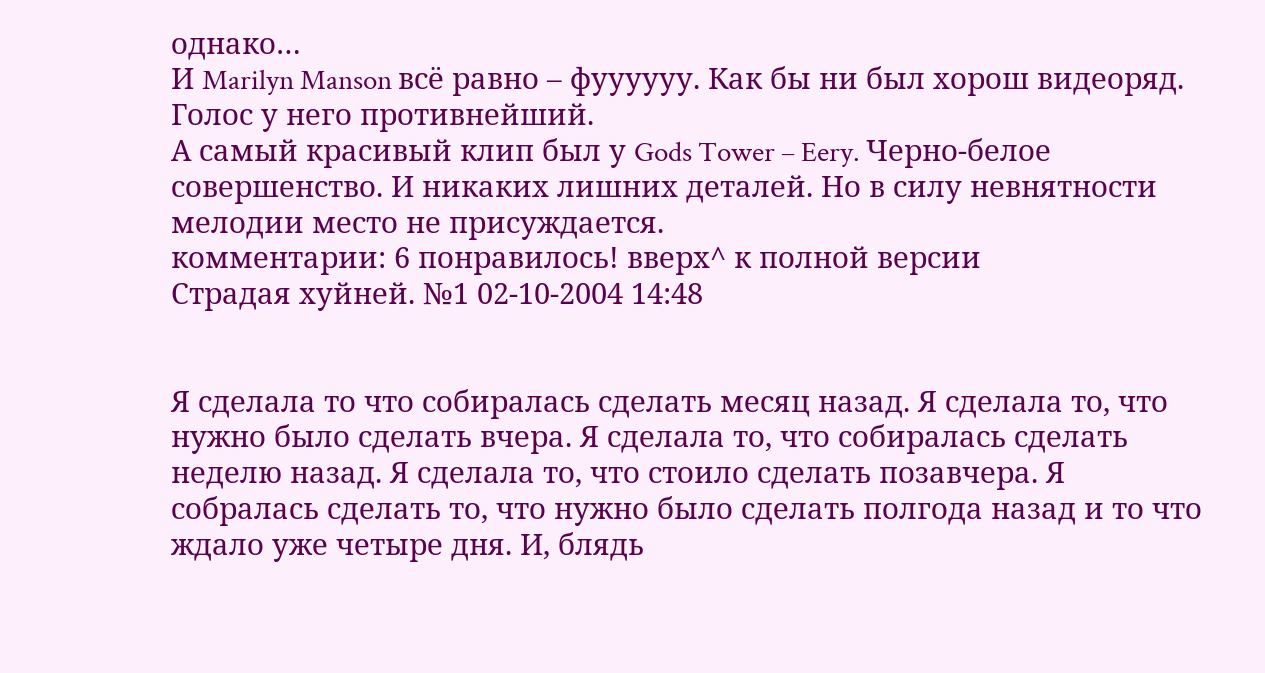однако…
И Marilyn Manson всё равно – фуууууу. Как бы ни был хорош видеоряд. Голос у него противнейший.
А самый красивый клип был у Gods Tower – Eery. Черно-белое совершенство. И никаких лишних деталей. Но в силу невнятности мелодии место не присуждается.
комментарии: 6 понравилось! вверх^ к полной версии
Страдая хуйней. №1 02-10-2004 14:48


Я сделала то что собиралась сделать месяц назад. Я сделала то, что нужно было сделать вчера. Я сделала то, что собиралась сделать неделю назад. Я сделала то, что стоило сделать позавчера. Я собралась сделать то, что нужно было сделать полгода назад и то что ждало уже четыре дня. И, блядь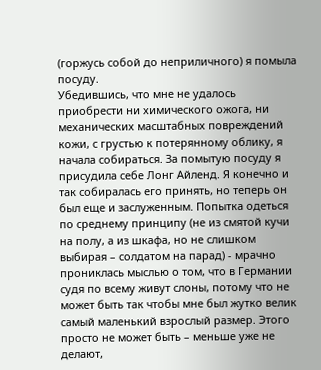(горжусь собой до неприличного) я помыла посуду.
Убедившись, что мне не удалось приобрести ни химического ожога, ни механических масштабных повреждений кожи, с грустью к потерянному облику, я начала собираться. За помытую посуду я присудила себе Лонг Айленд. Я конечно и так собиралась его принять, но теперь он был еще и заслуженным. Попытка одеться по среднему принципу (не из смятой кучи на полу, а из шкафа, но не слишком выбирая – солдатом на парад) - мрачно прониклась мыслью о том, что в Германии судя по всему живут слоны, потому что не может быть так чтобы мне был жутко велик самый маленький взрослый размер. Этого просто не может быть – меньше уже не делают,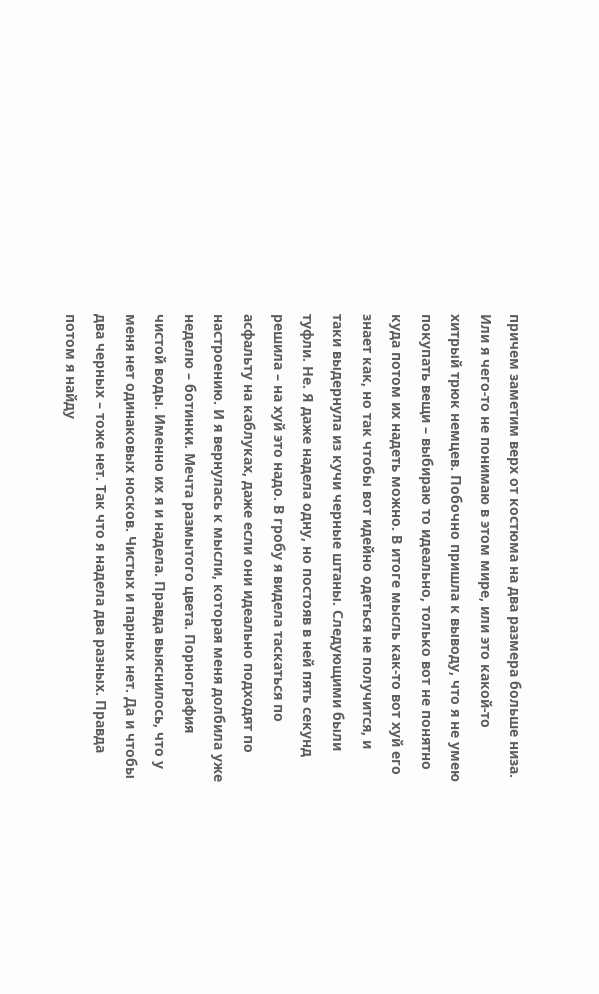причем заметим верх от костюма на два размера больше низа. Или я чего-то не понимаю в этом мире, или это какой-то хитрый трюк немцев. Побочно пришла к выводу, что я не умею покупать вещи – выбираю то идеально, только вот не понятно куда потом их надеть можно. В итоге мысль как-то вот хуй его знает как, но так чтобы вот идейно одеться не получится, и таки выдернула из кучи черные штаны. Следующими были туфли. Не. Я даже надела одну, но постояв в ней пять секунд решила – на хуй это надо. В гробу я видела таскаться по асфальту на каблуках, даже если они идеально подходят по настроению. И я вернулась к мысли, которая меня долбила уже неделю – ботинки. Мечта размытого цвета. Порнография чистой воды. Именно их я и надела. Правда выяснилось, что у меня нет одинаковых носков. Чистых и парных нет. Да и чтобы два черных – тоже нет. Так что я надела два разных. Правда потом я найду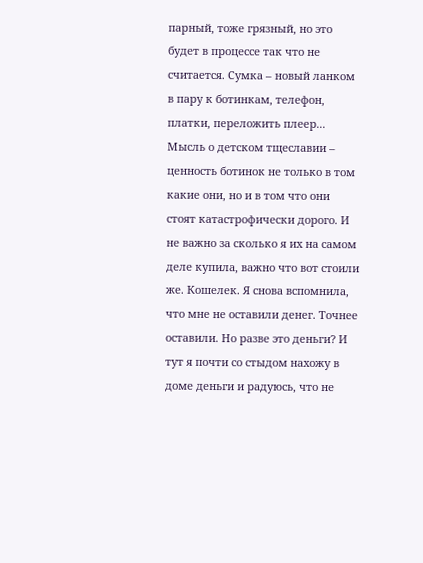парный, тоже грязный, но это будет в процессе так что не считается. Сумка – новый ланком в пару к ботинкам, телефон, платки, переложить плеер... Мысль о детском тщеславии – ценность ботинок не только в том какие они, но и в том что они стоят катастрофически дорого. И не важно за сколько я их на самом деле купила, важно что вот стоили же. Кошелек. Я снова вспомнила, что мне не оставили денег. Точнее оставили. Но разве это деньги? И тут я почти со стыдом нахожу в доме деньги и радуюсь, что не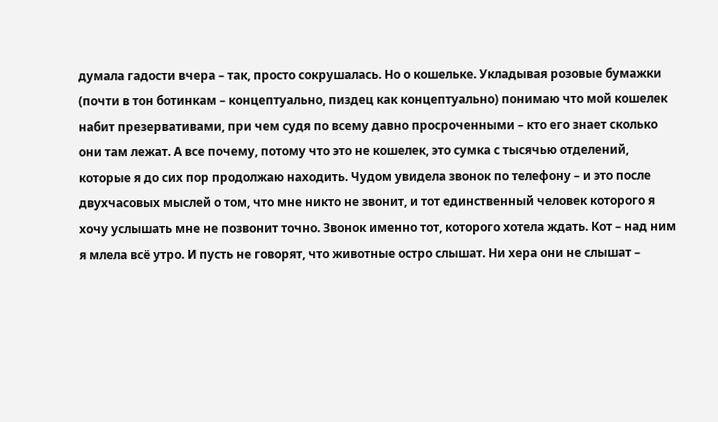думала гадости вчера – так, просто сокрушалась. Но о кошельке. Укладывая розовые бумажки (почти в тон ботинкам – концептуально, пиздец как концептуально) понимаю что мой кошелек набит презервативами, при чем судя по всему давно просроченными – кто его знает сколько они там лежат. А все почему, потому что это не кошелек, это сумка с тысячью отделений, которые я до сих пор продолжаю находить. Чудом увидела звонок по телефону – и это после двухчасовых мыслей о том, что мне никто не звонит, и тот единственный человек которого я хочу услышать мне не позвонит точно. Звонок именно тот, которого хотела ждать. Кот – над ним я млела всё утро. И пусть не говорят, что животные остро слышат. Ни хера они не слышат –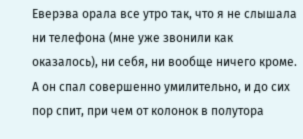Еверэва орала все утро так, что я не слышала ни телефона (мне уже звонили как оказалось), ни себя, ни вообще ничего кроме. А он спал совершенно умилительно, и до сих пор спит, при чем от колонок в полутора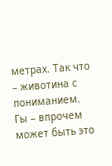метрах. Так что – животина с пониманием. Гы – впрочем может быть это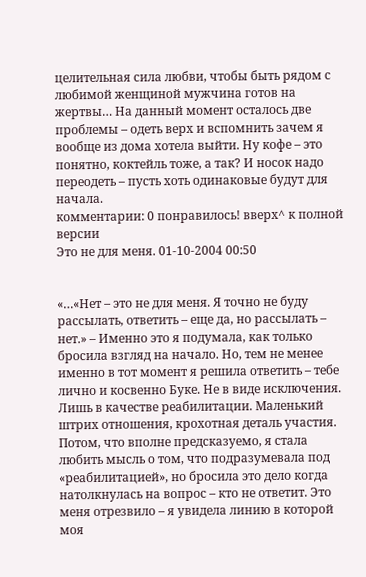целительная сила любви, чтобы быть рядом с любимой женщиной мужчина готов на жертвы… На данный момент осталось две проблемы – одеть верх и вспомнить зачем я вообще из дома хотела выйти. Ну кофе – это понятно, коктейль тоже, а так? И носок надо переодеть – пусть хоть одинаковые будут для начала.
комментарии: 0 понравилось! вверх^ к полной версии
Это не для меня. 01-10-2004 00:50


«…«Нет – это не для меня. Я точно не буду рассылать, ответить – еще да, но рассылать – нет.» – Именно это я подумала, как только бросила взгляд на начало. Но, тем не менее именно в тот момент я решила ответить – тебе лично и косвенно Буке. Не в виде исключения. Лишь в качестве реабилитации. Маленький штрих отношения, крохотная деталь участия. Потом, что вполне предсказуемо, я стала любить мысль о том, что подразумевала под «реабилитацией», но бросила это дело когда натолкнулась на вопрос – кто не ответит. Это меня отрезвило – я увидела линию в которой моя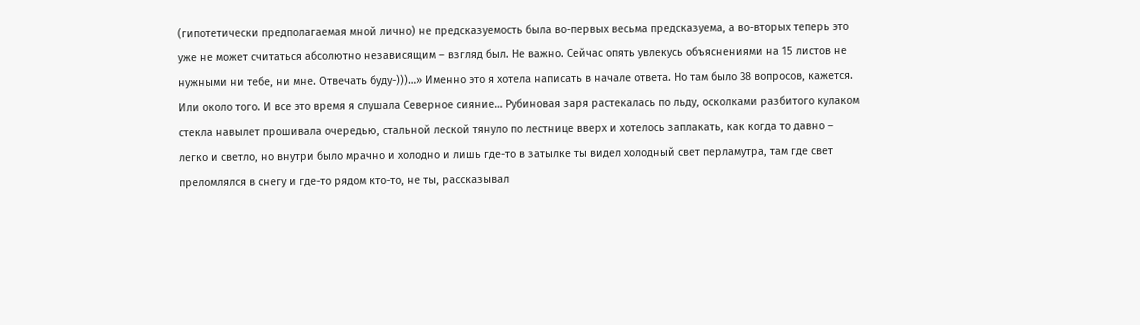(гипотетически предполагаемая мной лично) не предсказуемость была во-первых весьма предсказуема, а во-вторых теперь это уже не может считаться абсолютно независящим – взгляд был. Не важно. Сейчас опять увлекусь объяснениями на 15 листов не нужными ни тебе, ни мне. Отвечать буду-)))…» Именно это я хотела написать в начале ответа. Но там было 38 вопросов, кажется. Или около того. И все это время я слушала Северное сияние… Рубиновая заря растекалась по льду, осколками разбитого кулаком стекла навылет прошивала очередью, стальной леской тянуло по лестнице вверх и хотелось заплакать, как когда то давно – легко и светло, но внутри было мрачно и холодно и лишь где-то в затылке ты видел холодный свет перламутра, там где свет преломлялся в снегу и где-то рядом кто-то, не ты, рассказывал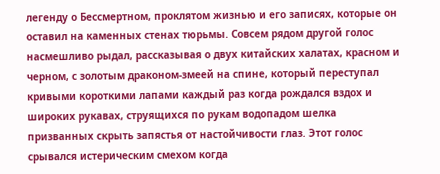легенду о Бессмертном, проклятом жизнью и его записях, которые он оставил на каменных стенах тюрьмы. Совсем рядом другой голос насмешливо рыдал, рассказывая о двух китайских халатах, красном и черном, с золотым драконом-змеей на спине, который переступал кривыми короткими лапами каждый раз когда рождался вздох и широких рукавах, струящихся по рукам водопадом шелка призванных скрыть запястья от настойчивости глаз. Этот голос срывался истерическим смехом когда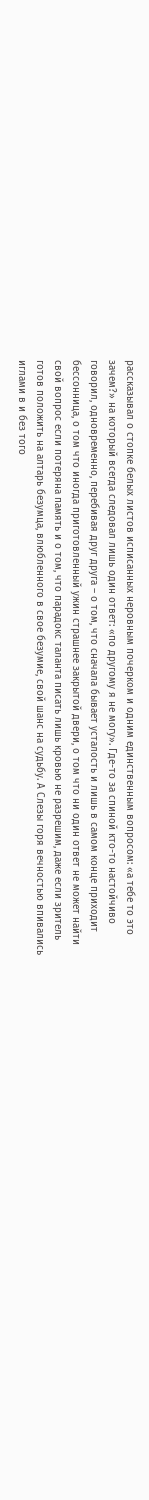рассказывал о стопке белых листов исписанных неровным почерком и одним единственным вопросом: «а тебе то это зачем?» на который всегда следовал лишь один ответ: «по другому я не могу». Где-то за спиной кто-то настойчиво говорил, одновременно, перебивая друг друга – о том, что сначала бывает усталость и лишь в самом конце приходит бессонница, о том что иногда приготовленный ужин страшнее закрытой двери, о том что ни один ответ не может найти свой вопрос если потеряна память и о том, что парадокс таланта писать лишь кровью не разрешим, даже если зритель готов положить на алтарь безумца, влюбленного в свое безумие, свой шанс на судьбу. А Слезы горя вечностью впивались иглами в и без того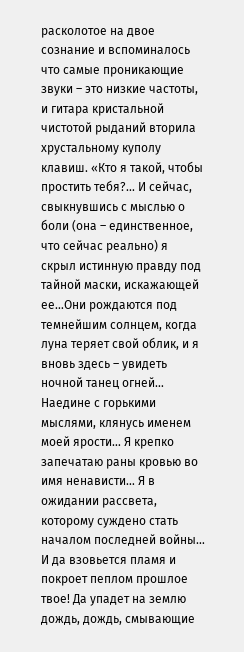расколотое на двое сознание и вспоминалось что самые проникающие звуки – это низкие частоты, и гитара кристальной чистотой рыданий вторила хрустальному куполу клавиш. «Кто я такой, чтобы простить тебя?... И сейчас, свыкнувшись с мыслью о боли (она – единственное, что сейчас реально) я скрыл истинную правду под тайной маски, искажающей ее…Они рождаются под темнейшим солнцем, когда луна теряет свой облик, и я вновь здесь – увидеть ночной танец огней… Наедине с горькими мыслями, клянусь именем моей ярости… Я крепко запечатаю раны кровью во имя ненависти… Я в ожидании рассвета, которому суждено стать началом последней войны… И да взовьется пламя и покроет пеплом прошлое твое! Да упадет на землю дождь, дождь, смывающие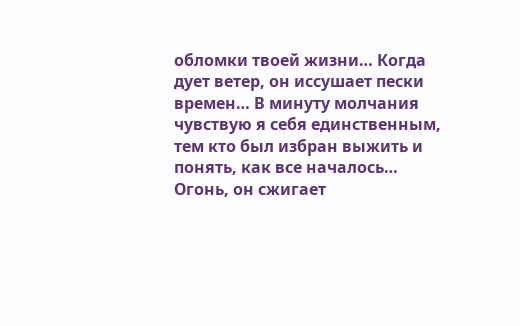обломки твоей жизни… Когда дует ветер, он иссушает пески времен… В минуту молчания чувствую я себя единственным, тем кто был избран выжить и понять, как все началось… Огонь, он сжигает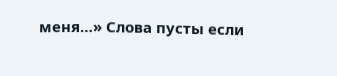меня…» Слова пусты если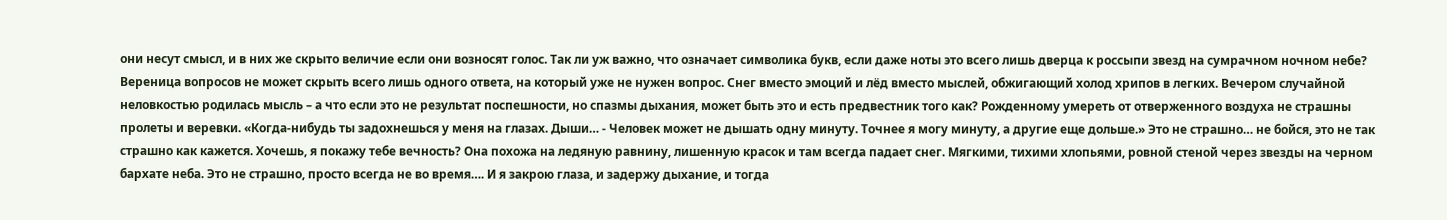они несут смысл, и в них же скрыто величие если они возносят голос. Так ли уж важно, что означает символика букв, если даже ноты это всего лишь дверца к россыпи звезд на сумрачном ночном небе? Вереница вопросов не может скрыть всего лишь одного ответа, на который уже не нужен вопрос. Снег вместо эмоций и лёд вместо мыслей, обжигающий холод хрипов в легких. Вечером случайной неловкостью родилась мысль – а что если это не результат поспешности, но спазмы дыхания, может быть это и есть предвестник того как? Рожденному умереть от отверженного воздуха не страшны пролеты и веревки. «Когда-нибудь ты задохнешься у меня на глазах. Дыши… - Человек может не дышать одну минуту. Точнее я могу минуту, а другие еще дольше.» Это не страшно… не бойся, это не так страшно как кажется. Хочешь, я покажу тебе вечность? Она похожа на ледяную равнину, лишенную красок и там всегда падает снег. Мягкими, тихими хлопьями, ровной стеной через звезды на черном бархате неба. Это не страшно, просто всегда не во время…. И я закрою глаза, и задержу дыхание, и тогда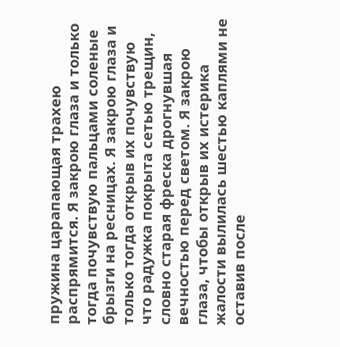пружина царапающая трахею распрямится. Я закрою глаза и только тогда почувствую пальцами соленые брызги на ресницах. Я закрою глаза и только тогда открыв их почувствую что радужка покрыта сетью трещин, словно старая фреска дрогнувшая вечностью перед светом. Я закрою глаза, чтобы открыв их истерика жалости вылилась шестью каплями не оставив после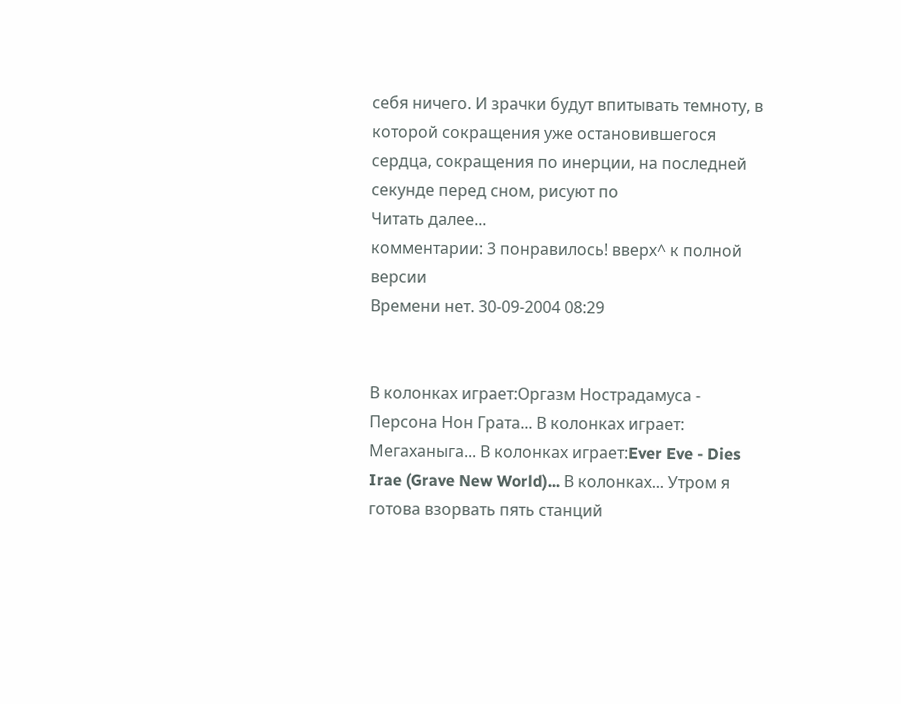себя ничего. И зрачки будут впитывать темноту, в которой сокращения уже остановившегося сердца, сокращения по инерции, на последней секунде перед сном, рисуют по
Читать далее...
комментарии: 3 понравилось! вверх^ к полной версии
Времени нет. 30-09-2004 08:29


В колонках играет:Оргазм Нострадамуса - Персона Нон Грата... В колонках играет: Мегаханыга... В колонках играет:Ever Eve - Dies Irae (Grave New World)... В колонках... Утром я готова взорвать пять станций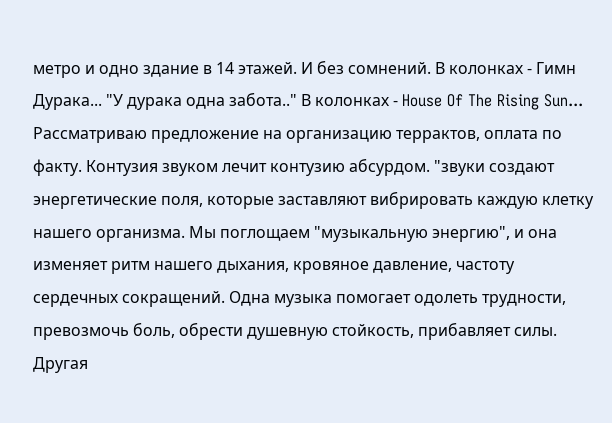метро и одно здание в 14 этажей. И без сомнений. В колонках - Гимн Дурака... "У дурака одна забота.." В колонках - House Of The Rising Sun... Рассматриваю предложение на организацию террактов, оплата по факту. Контузия звуком лечит контузию абсурдом. "звуки создают энергетические поля, которые заставляют вибрировать каждую клетку нашего организма. Мы поглощаем "музыкальную энергию", и она изменяет ритм нашего дыхания, кровяное давление, частоту сердечных сокращений. Одна музыка помогает одолеть трудности, превозмочь боль, обрести душевную стойкость, прибавляет силы. Другая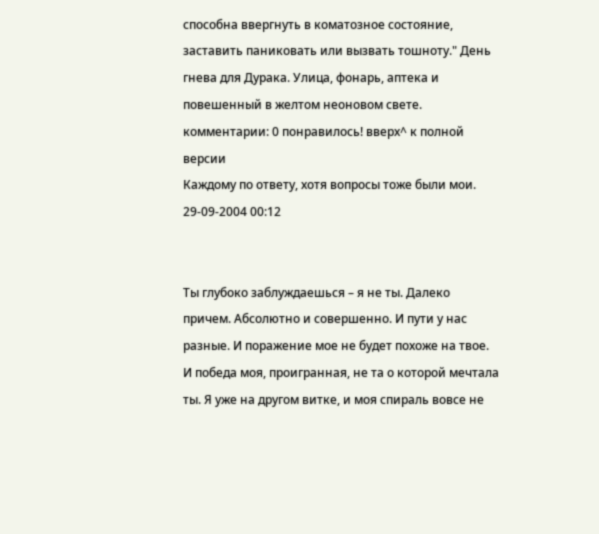способна ввергнуть в коматозное состояние, заставить паниковать или вызвать тошноту." День гнева для Дурака. Улица, фонарь, аптека и повешенный в желтом неоновом свете.
комментарии: 0 понравилось! вверх^ к полной версии
Каждому по ответу, хотя вопросы тоже были мои. 29-09-2004 00:12


Ты глубоко заблуждаешься – я не ты. Далеко причем. Абсолютно и совершенно. И пути у нас разные. И поражение мое не будет похоже на твое. И победа моя, проигранная, не та о которой мечтала ты. Я уже на другом витке, и моя спираль вовсе не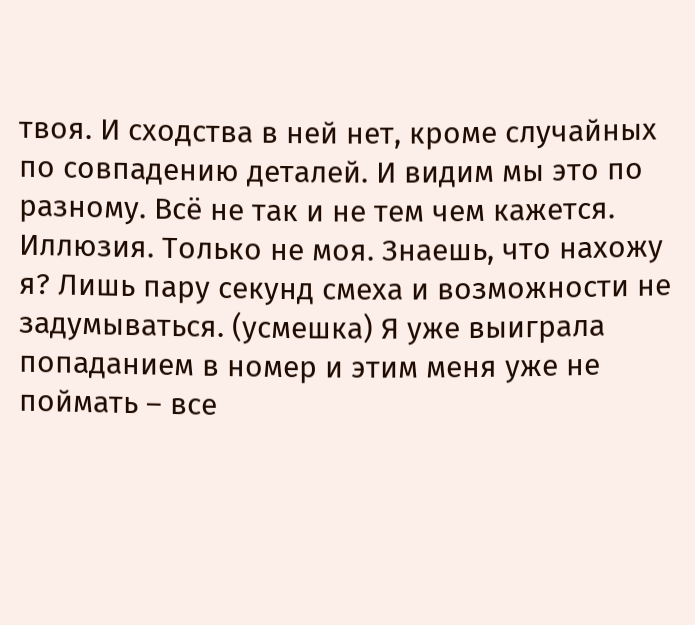твоя. И сходства в ней нет, кроме случайных по совпадению деталей. И видим мы это по разному. Всё не так и не тем чем кажется. Иллюзия. Только не моя. Знаешь, что нахожу я? Лишь пару секунд смеха и возможности не задумываться. (усмешка) Я уже выиграла попаданием в номер и этим меня уже не поймать – все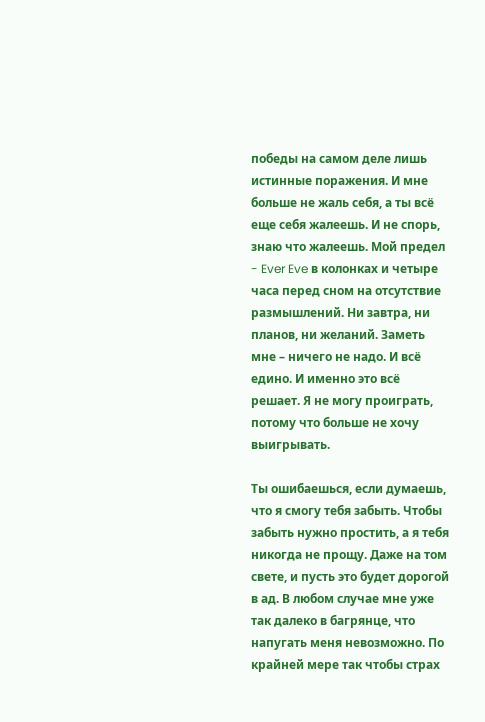победы на самом деле лишь истинные поражения. И мне больше не жаль себя, а ты всё еще себя жалеешь. И не спорь, знаю что жалеешь. Мой предел - Ever Eve в колонках и четыре часа перед сном на отсутствие размышлений. Ни завтра, ни планов, ни желаний. Заметь мне – ничего не надо. И всё едино. И именно это всё решает. Я не могу проиграть, потому что больше не хочу выигрывать.

Ты ошибаешься, если думаешь, что я смогу тебя забыть. Чтобы забыть нужно простить, а я тебя никогда не прощу. Даже на том свете, и пусть это будет дорогой в ад. В любом случае мне уже так далеко в багрянце, что напугать меня невозможно. По крайней мере так чтобы страх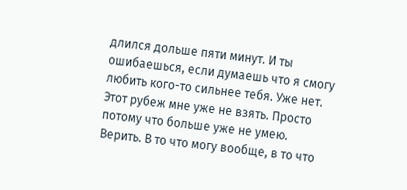длился дольше пяти минут. И ты ошибаешься, если думаешь что я смогу любить кого-то сильнее тебя. Уже нет. Этот рубеж мне уже не взять. Просто потому что больше уже не умею. Верить. В то что могу вообще, в то что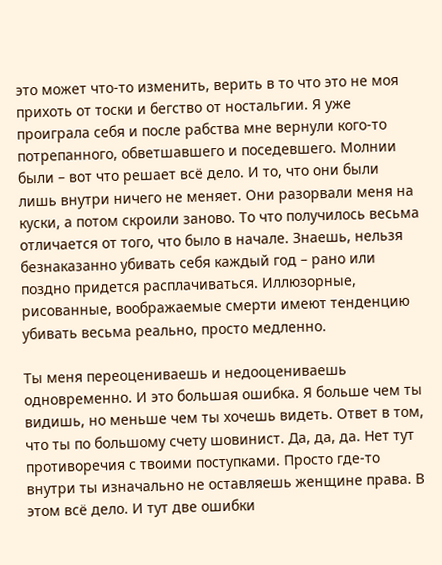это может что-то изменить, верить в то что это не моя прихоть от тоски и бегство от ностальгии. Я уже проиграла себя и после рабства мне вернули кого-то потрепанного, обветшавшего и поседевшего. Молнии были – вот что решает всё дело. И то, что они были лишь внутри ничего не меняет. Они разорвали меня на куски, а потом скроили заново. То что получилось весьма отличается от того, что было в начале. Знаешь, нельзя безнаказанно убивать себя каждый год – рано или поздно придется расплачиваться. Иллюзорные, рисованные, воображаемые смерти имеют тенденцию убивать весьма реально, просто медленно.

Ты меня переоцениваешь и недооцениваешь одновременно. И это большая ошибка. Я больше чем ты видишь, но меньше чем ты хочешь видеть. Ответ в том, что ты по большому счету шовинист. Да, да, да. Нет тут противоречия с твоими поступками. Просто где-то внутри ты изначально не оставляешь женщине права. В этом всё дело. И тут две ошибки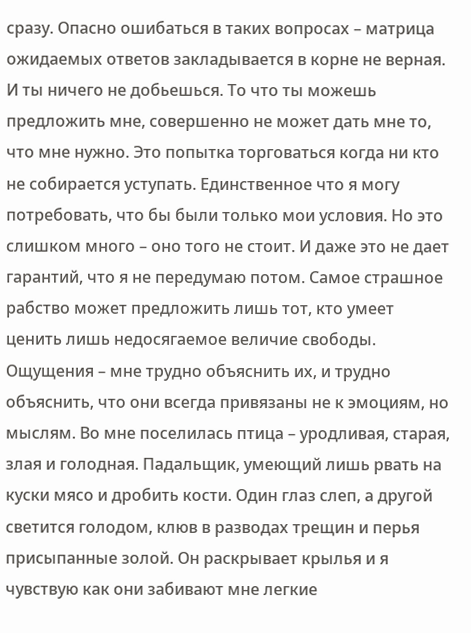сразу. Опасно ошибаться в таких вопросах – матрица ожидаемых ответов закладывается в корне не верная. И ты ничего не добьешься. То что ты можешь предложить мне, совершенно не может дать мне то, что мне нужно. Это попытка торговаться когда ни кто не собирается уступать. Единственное что я могу потребовать, что бы были только мои условия. Но это слишком много – оно того не стоит. И даже это не дает гарантий, что я не передумаю потом. Самое страшное рабство может предложить лишь тот, кто умеет ценить лишь недосягаемое величие свободы. Ощущения – мне трудно объяснить их, и трудно объяснить, что они всегда привязаны не к эмоциям, но мыслям. Во мне поселилась птица – уродливая, старая, злая и голодная. Падальщик, умеющий лишь рвать на куски мясо и дробить кости. Один глаз слеп, а другой светится голодом, клюв в разводах трещин и перья присыпанные золой. Он раскрывает крылья и я чувствую как они забивают мне легкие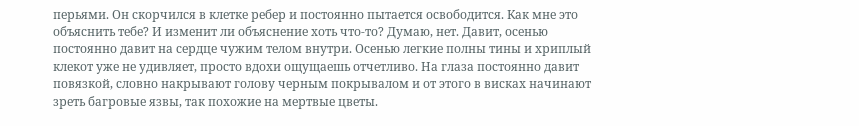перьями. Он скорчился в клетке ребер и постоянно пытается освободится. Как мне это объяснить тебе? И изменит ли объяснение хоть что-то? Думаю, нет. Давит, осенью постоянно давит на сердце чужим телом внутри. Осенью легкие полны тины и хриплый клекот уже не удивляет, просто вдохи ощущаешь отчетливо. На глаза постоянно давит повязкой, словно накрывают голову черным покрывалом и от этого в висках начинают зреть багровые язвы, так похожие на мертвые цветы.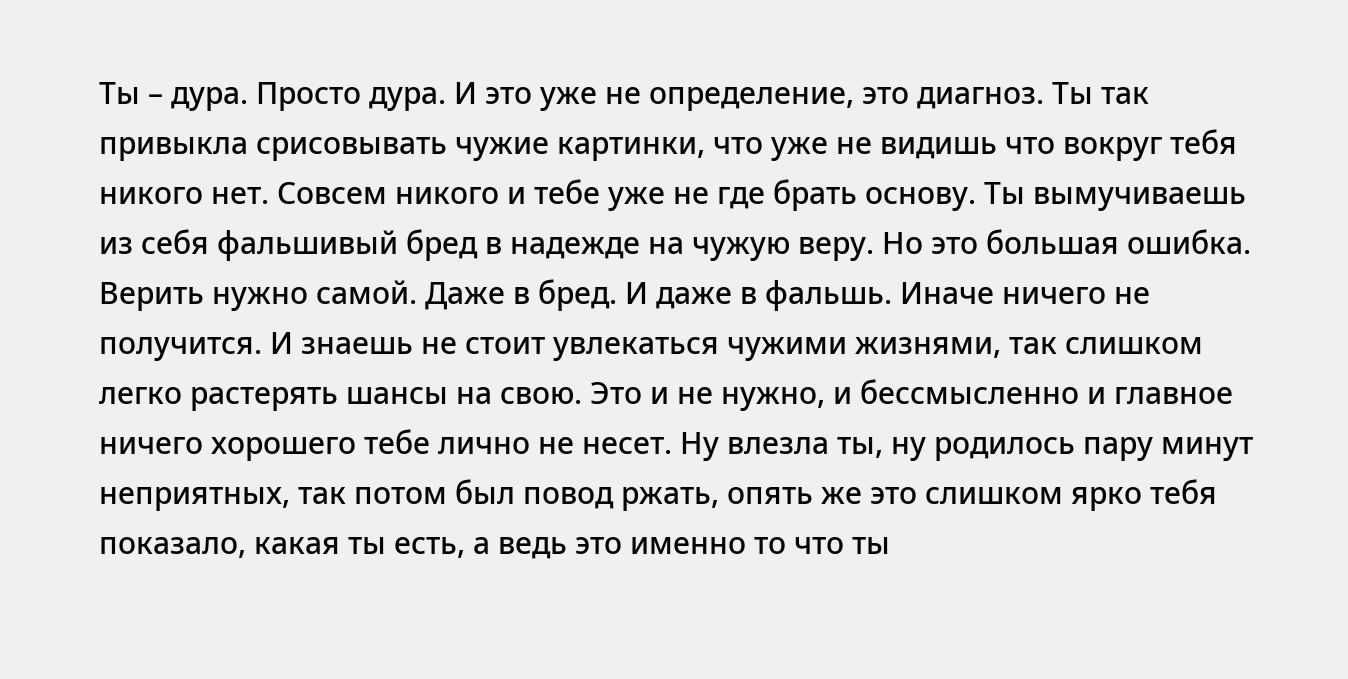Ты – дура. Просто дура. И это уже не определение, это диагноз. Ты так привыкла срисовывать чужие картинки, что уже не видишь что вокруг тебя никого нет. Совсем никого и тебе уже не где брать основу. Ты вымучиваешь из себя фальшивый бред в надежде на чужую веру. Но это большая ошибка. Верить нужно самой. Даже в бред. И даже в фальшь. Иначе ничего не получится. И знаешь не стоит увлекаться чужими жизнями, так слишком легко растерять шансы на свою. Это и не нужно, и бессмысленно и главное ничего хорошего тебе лично не несет. Ну влезла ты, ну родилось пару минут неприятных, так потом был повод ржать, опять же это слишком ярко тебя показало, какая ты есть, а ведь это именно то что ты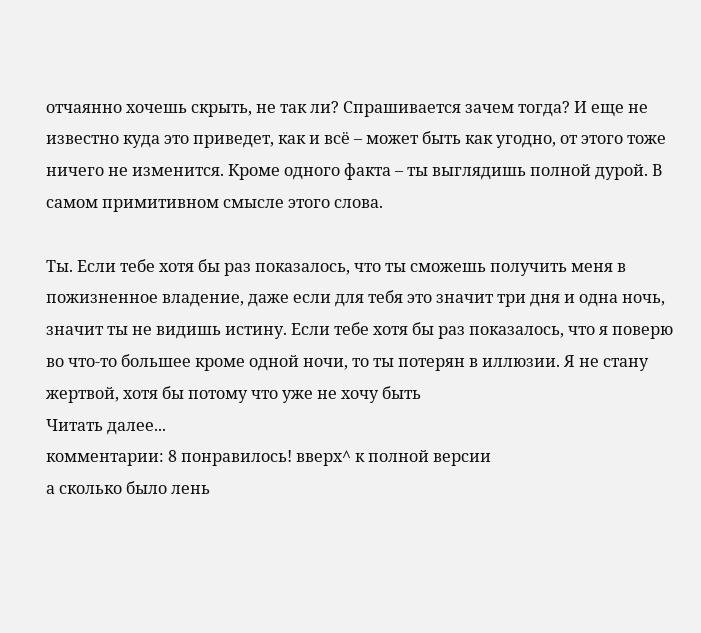отчаянно хочешь скрыть, не так ли? Спрашивается зачем тогда? И еще не известно куда это приведет, как и всё – может быть как угодно, от этого тоже ничего не изменится. Кроме одного факта – ты выглядишь полной дурой. В самом примитивном смысле этого слова.

Ты. Если тебе хотя бы раз показалось, что ты сможешь получить меня в пожизненное владение, даже если для тебя это значит три дня и одна ночь, значит ты не видишь истину. Если тебе хотя бы раз показалось, что я поверю во что-то большее кроме одной ночи, то ты потерян в иллюзии. Я не стану жертвой, хотя бы потому что уже не хочу быть
Читать далее...
комментарии: 8 понравилось! вверх^ к полной версии
а сколько было лень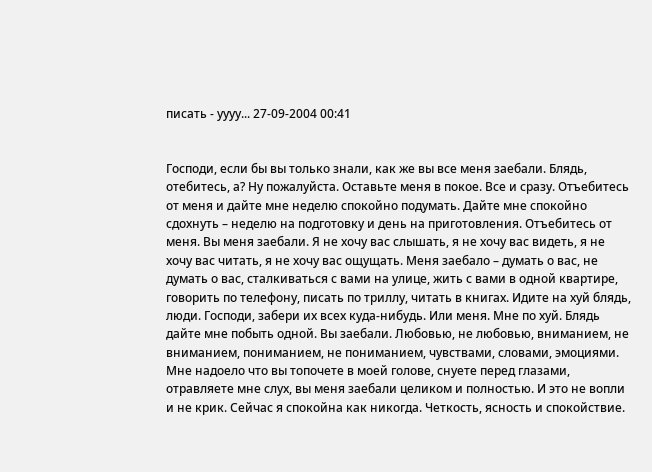писать - уууу... 27-09-2004 00:41


Господи, если бы вы только знали, как же вы все меня заебали. Блядь, отебитесь, а? Ну пожалуйста. Оставьте меня в покое. Все и сразу. Отъебитесь от меня и дайте мне неделю спокойно подумать. Дайте мне спокойно сдохнуть – неделю на подготовку и день на приготовления. Отъебитесь от меня. Вы меня заебали. Я не хочу вас слышать, я не хочу вас видеть, я не хочу вас читать, я не хочу вас ощущать. Меня заебало – думать о вас, не думать о вас, сталкиваться с вами на улице, жить с вами в одной квартире, говорить по телефону, писать по триллу, читать в книгах. Идите на хуй блядь, люди. Господи, забери их всех куда-нибудь. Или меня. Мне по хуй. Блядь дайте мне побыть одной. Вы заебали. Любовью, не любовью, вниманием, не вниманием, пониманием, не пониманием, чувствами, словами, эмоциями. Мне надоело что вы топочете в моей голове, снуете перед глазами, отравляете мне слух, вы меня заебали целиком и полностью. И это не вопли и не крик. Сейчас я спокойна как никогда. Четкость, ясность и спокойствие.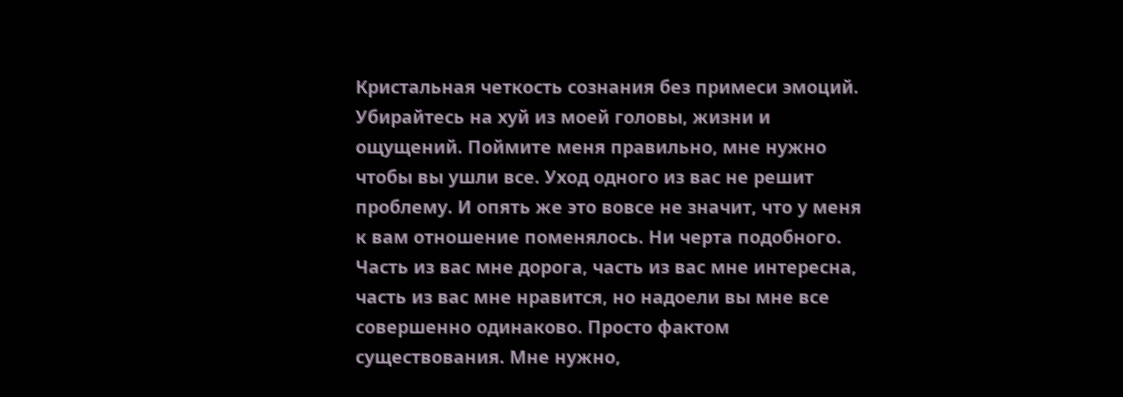Кристальная четкость сознания без примеси эмоций. Убирайтесь на хуй из моей головы, жизни и ощущений. Поймите меня правильно, мне нужно чтобы вы ушли все. Уход одного из вас не решит проблему. И опять же это вовсе не значит, что у меня к вам отношение поменялось. Ни черта подобного. Часть из вас мне дорога, часть из вас мне интересна, часть из вас мне нравится, но надоели вы мне все совершенно одинаково. Просто фактом существования. Мне нужно,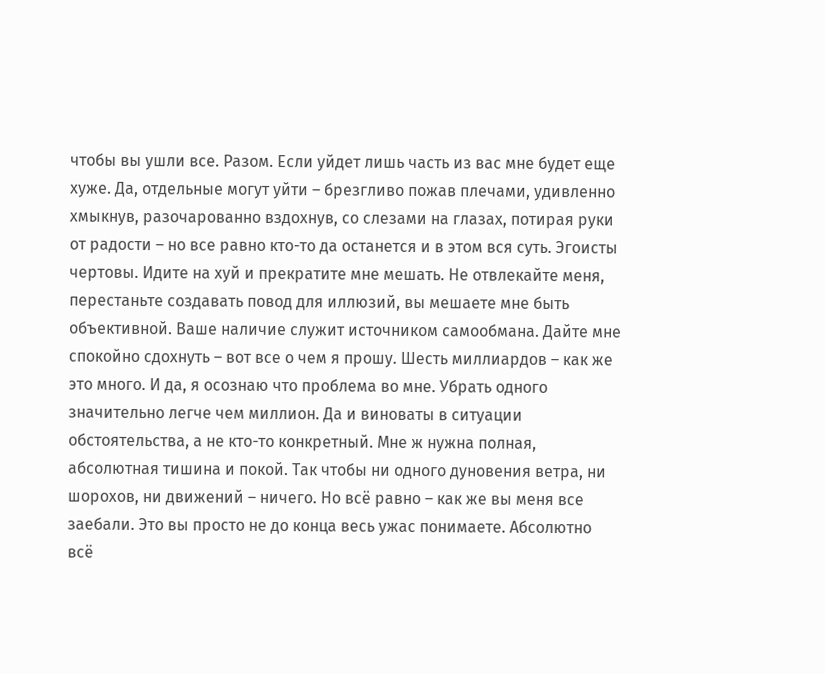чтобы вы ушли все. Разом. Если уйдет лишь часть из вас мне будет еще хуже. Да, отдельные могут уйти – брезгливо пожав плечами, удивленно хмыкнув, разочарованно вздохнув, со слезами на глазах, потирая руки от радости – но все равно кто-то да останется и в этом вся суть. Эгоисты чертовы. Идите на хуй и прекратите мне мешать. Не отвлекайте меня, перестаньте создавать повод для иллюзий, вы мешаете мне быть объективной. Ваше наличие служит источником самообмана. Дайте мне спокойно сдохнуть – вот все о чем я прошу. Шесть миллиардов – как же это много. И да, я осознаю что проблема во мне. Убрать одного значительно легче чем миллион. Да и виноваты в ситуации обстоятельства, а не кто-то конкретный. Мне ж нужна полная, абсолютная тишина и покой. Так чтобы ни одного дуновения ветра, ни шорохов, ни движений – ничего. Но всё равно – как же вы меня все заебали. Это вы просто не до конца весь ужас понимаете. Абсолютно всё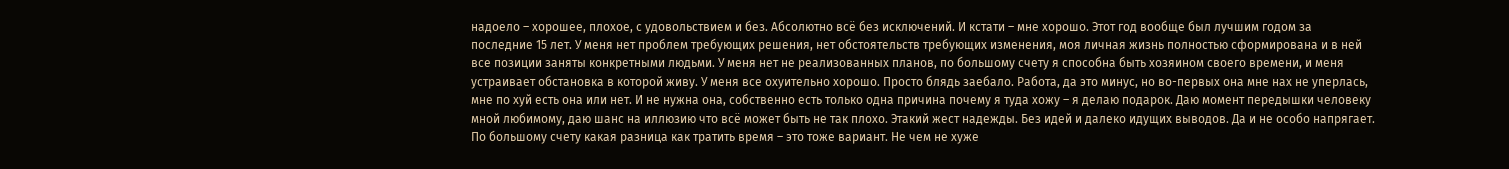надоело – хорошее, плохое, с удовольствием и без. Абсолютно всё без исключений. И кстати – мне хорошо. Этот год вообще был лучшим годом за последние 15 лет. У меня нет проблем требующих решения, нет обстоятельств требующих изменения, моя личная жизнь полностью сформирована и в ней все позиции заняты конкретными людьми. У меня нет не реализованных планов, по большому счету я способна быть хозяином своего времени, и меня устраивает обстановка в которой живу. У меня все охуительно хорошо. Просто блядь заебало. Работа, да это минус, но во-первых она мне нах не уперлась, мне по хуй есть она или нет. И не нужна она, собственно есть только одна причина почему я туда хожу – я делаю подарок. Даю момент передышки человеку мной любимому, даю шанс на иллюзию что всё может быть не так плохо. Этакий жест надежды. Без идей и далеко идущих выводов. Да и не особо напрягает. По большому счету какая разница как тратить время – это тоже вариант. Не чем не хуже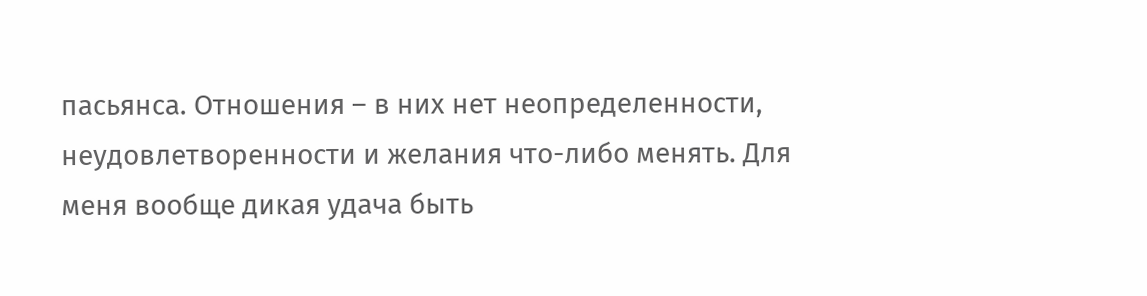пасьянса. Отношения – в них нет неопределенности, неудовлетворенности и желания что-либо менять. Для меня вообще дикая удача быть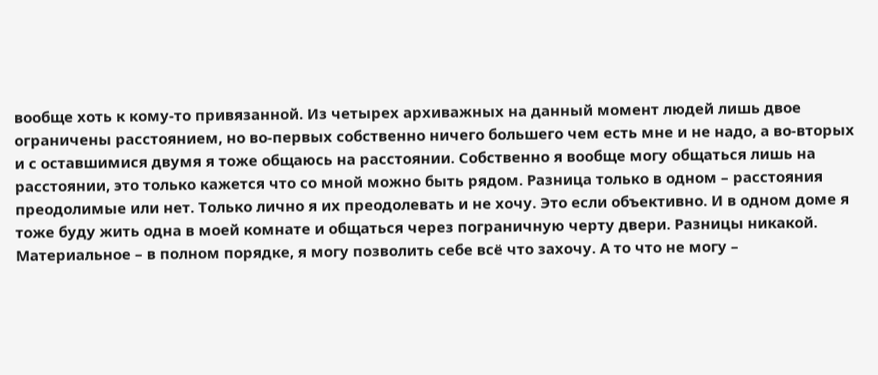вообще хоть к кому-то привязанной. Из четырех архиважных на данный момент людей лишь двое ограничены расстоянием, но во-первых собственно ничего большего чем есть мне и не надо, а во-вторых и с оставшимися двумя я тоже общаюсь на расстоянии. Собственно я вообще могу общаться лишь на расстоянии, это только кажется что со мной можно быть рядом. Разница только в одном – расстояния преодолимые или нет. Только лично я их преодолевать и не хочу. Это если объективно. И в одном доме я тоже буду жить одна в моей комнате и общаться через пограничную черту двери. Разницы никакой. Материальное – в полном порядке, я могу позволить себе всё что захочу. А то что не могу –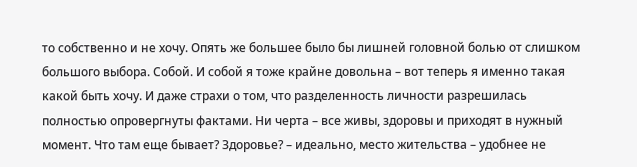то собственно и не хочу. Опять же большее было бы лишней головной болью от слишком большого выбора. Собой. И собой я тоже крайне довольна – вот теперь я именно такая какой быть хочу. И даже страхи о том, что разделенность личности разрешилась полностью опровергнуты фактами. Ни черта – все живы, здоровы и приходят в нужный момент. Что там еще бывает? Здоровье? – идеально, место жительства – удобнее не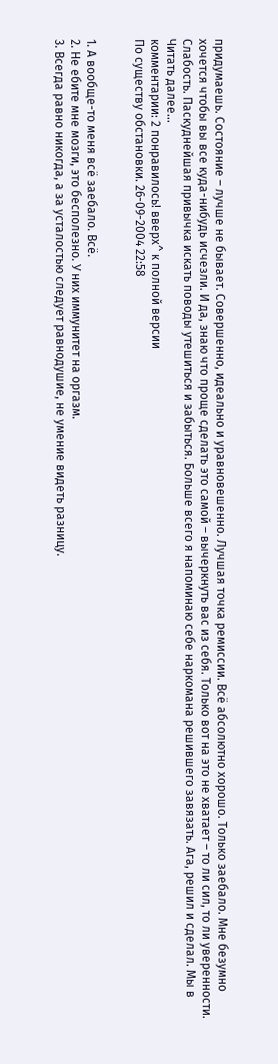придумаешь. Состояние – лучше не бывает. Совершенно, идеально и уравновешенно. Лучшая точка ремиссии. Всё абсолютно хорошо. Только заебало. Мне безумно хочется чтобы вы все куда-нибудь исчезли. И да, знаю что проще сделать это самой – вычеркнуть вас из себя. Только вот на это не хватает – то ли сил, то ли уверенности. Слабость. Паскуднейшая привычка искать поводы утешиться и забыться. Больше всего я напоминаю себе наркомана решившего завязать. Ага, решил и сделал. Мы в
Читать далее...
комментарии: 2 понравилось! вверх^ к полной версии
По существу обстановки. 26-09-2004 22:58


1. А вообще-то меня всё заебало. Всё.
2. Не ебите мне мозги, это бесполезно. У них иммунитет на оргазм.
3. Всегда равно никогда, а за усталостью следует равнодушие, не умение видеть разницу.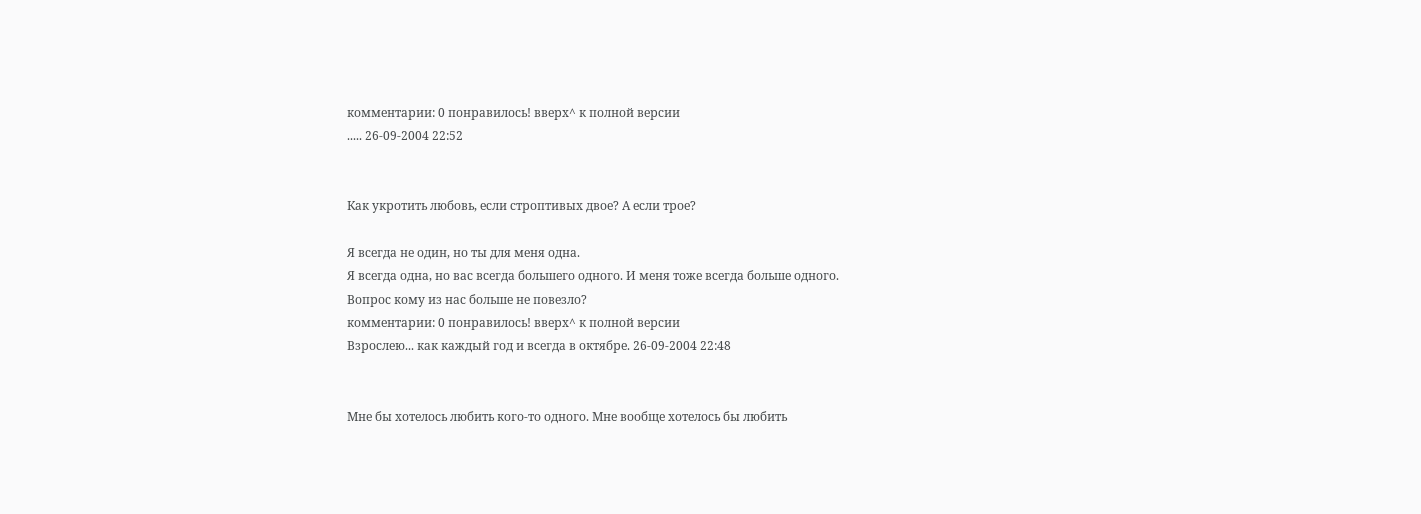комментарии: 0 понравилось! вверх^ к полной версии
..... 26-09-2004 22:52


Как укротить любовь, если строптивых двое? А если трое?

Я всегда не один, но ты для меня одна.
Я всегда одна, но вас всегда большего одного. И меня тоже всегда больше одного.
Вопрос кому из нас больше не повезло?
комментарии: 0 понравилось! вверх^ к полной версии
Взрослею... как каждый год и всегда в октябре. 26-09-2004 22:48


Мне бы хотелось любить кого-то одного. Мне вообще хотелось бы любить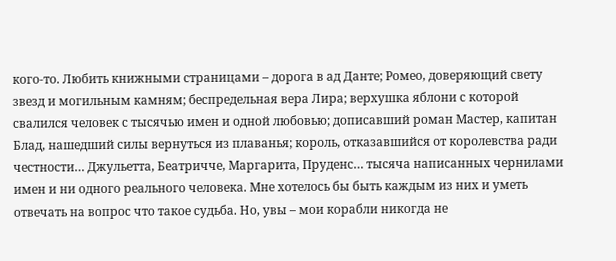кого-то. Любить книжными страницами – дорога в ад Данте; Ромео, доверяющий свету звезд и могильным камням; беспредельная вера Лира; верхушка яблони с которой свалился человек с тысячью имен и одной любовью; дописавший роман Мастер, капитан Блад, нашедший силы вернуться из плаванья; король, отказавшийся от королевства ради честности… Джульетта, Беатричче, Маргарита, Пруденс… тысяча написанных чернилами имен и ни одного реального человека. Мне хотелось бы быть каждым из них и уметь отвечать на вопрос что такое судьба. Но, увы – мои корабли никогда не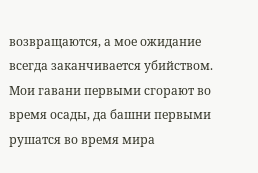возвращаются, а мое ожидание всегда заканчивается убийством. Мои гавани первыми сгорают во время осады, да башни первыми рушатся во время мира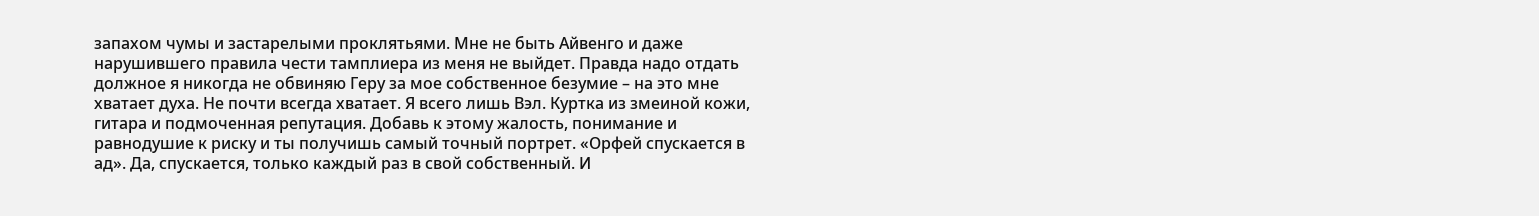запахом чумы и застарелыми проклятьями. Мне не быть Айвенго и даже нарушившего правила чести тамплиера из меня не выйдет. Правда надо отдать должное я никогда не обвиняю Геру за мое собственное безумие – на это мне хватает духа. Не почти всегда хватает. Я всего лишь Вэл. Куртка из змеиной кожи, гитара и подмоченная репутация. Добавь к этому жалость, понимание и равнодушие к риску и ты получишь самый точный портрет. «Орфей спускается в ад». Да, спускается, только каждый раз в свой собственный. И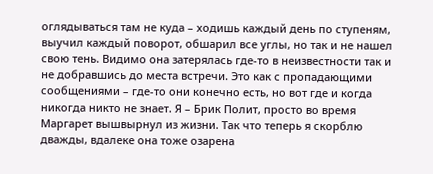оглядываться там не куда – ходишь каждый день по ступеням, выучил каждый поворот, обшарил все углы, но так и не нашел свою тень. Видимо она затерялась где-то в неизвестности так и не добравшись до места встречи. Это как с пропадающими сообщениями – где-то они конечно есть, но вот где и когда никогда никто не знает. Я – Брик Полит, просто во время Маргарет вышвырнул из жизни. Так что теперь я скорблю дважды, вдалеке она тоже озарена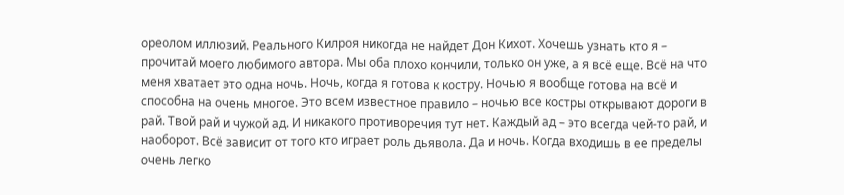ореолом иллюзий. Реального Килроя никогда не найдет Дон Кихот. Хочешь узнать кто я – прочитай моего любимого автора. Мы оба плохо кончили, только он уже, а я всё еще. Всё на что меня хватает это одна ночь. Ночь, когда я готова к костру. Ночью я вообще готова на всё и способна на очень многое. Это всем известное правило – ночью все костры открывают дороги в рай. Твой рай и чужой ад. И никакого противоречия тут нет. Каждый ад – это всегда чей-то рай, и наоборот. Всё зависит от того кто играет роль дьявола. Да и ночь. Когда входишь в ее пределы очень легко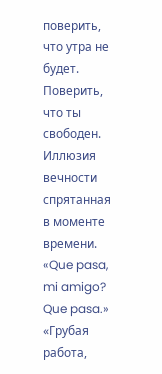поверить, что утра не будет. Поверить, что ты свободен. Иллюзия вечности спрятанная в моменте времени. «Que pasa, mi amigo? Que pasa.» «Грубая работа,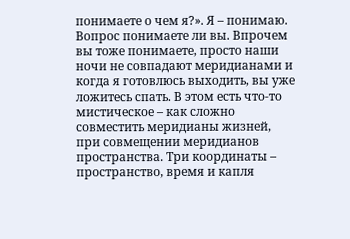понимаете о чем я?». Я – понимаю. Вопрос понимаете ли вы. Впрочем вы тоже понимаете, просто наши ночи не совпадают меридианами и когда я готовлюсь выходить, вы уже ложитесь спать. В этом есть что-то мистическое – как сложно совместить меридианы жизней, при совмещении меридианов пространства. Три координаты – пространство, время и капля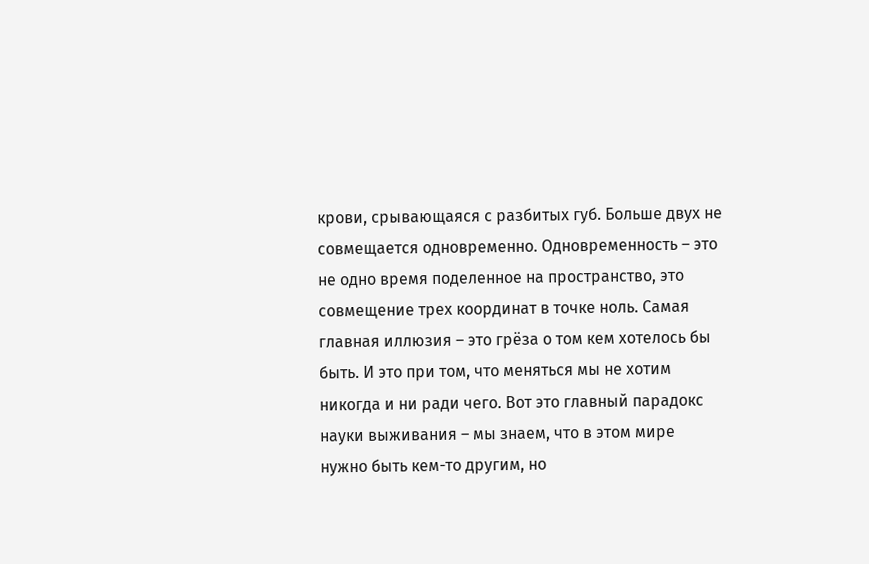крови, срывающаяся с разбитых губ. Больше двух не совмещается одновременно. Одновременность – это не одно время поделенное на пространство, это совмещение трех координат в точке ноль. Самая главная иллюзия – это грёза о том кем хотелось бы быть. И это при том, что меняться мы не хотим никогда и ни ради чего. Вот это главный парадокс науки выживания – мы знаем, что в этом мире нужно быть кем-то другим, но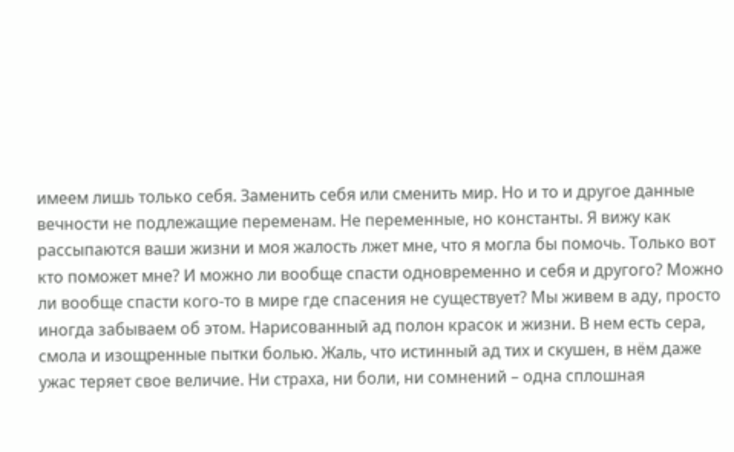имеем лишь только себя. Заменить себя или сменить мир. Но и то и другое данные вечности не подлежащие переменам. Не переменные, но константы. Я вижу как рассыпаются ваши жизни и моя жалость лжет мне, что я могла бы помочь. Только вот кто поможет мне? И можно ли вообще спасти одновременно и себя и другого? Можно ли вообще спасти кого-то в мире где спасения не существует? Мы живем в аду, просто иногда забываем об этом. Нарисованный ад полон красок и жизни. В нем есть сера, смола и изощренные пытки болью. Жаль, что истинный ад тих и скушен, в нём даже ужас теряет свое величие. Ни страха, ни боли, ни сомнений – одна сплошная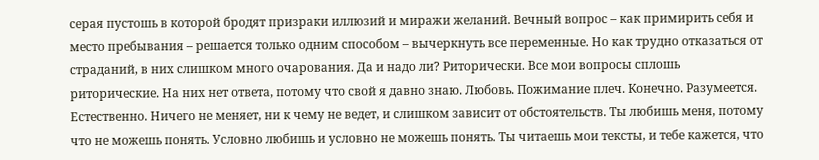серая пустошь в которой бродят призраки иллюзий и миражи желаний. Вечный вопрос – как примирить себя и место пребывания – решается только одним способом – вычеркнуть все переменные. Но как трудно отказаться от страданий, в них слишком много очарования. Да и надо ли? Риторически. Все мои вопросы сплошь риторические. На них нет ответа, потому что свой я давно знаю. Любовь. Пожимание плеч. Конечно. Разумеется. Естественно. Ничего не меняет, ни к чему не ведет, и слишком зависит от обстоятельств. Ты любишь меня, потому что не можешь понять. Условно любишь и условно не можешь понять. Ты читаешь мои тексты, и тебе кажется, что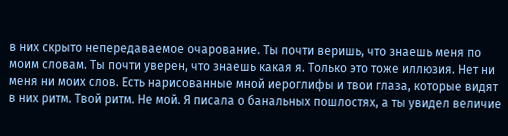в них скрыто непередаваемое очарование. Ты почти веришь, что знаешь меня по моим словам. Ты почти уверен, что знаешь какая я. Только это тоже иллюзия. Нет ни меня ни моих слов. Есть нарисованные мной иероглифы и твои глаза, которые видят в них ритм. Твой ритм. Не мой. Я писала о банальных пошлостях, а ты увидел величие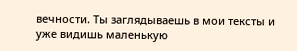вечности. Ты заглядываешь в мои тексты и уже видишь маленькую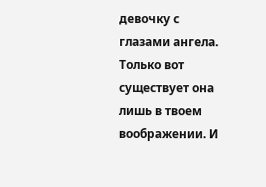девочку с глазами ангела. Только вот существует она лишь в твоем воображении. И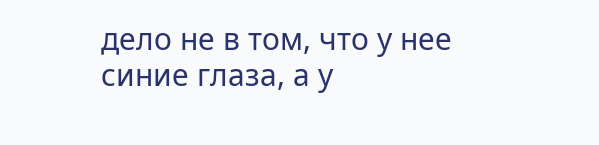дело не в том, что у нее синие глаза, а у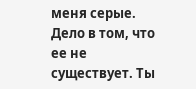меня серые. Дело в том, что ее не существует. Ты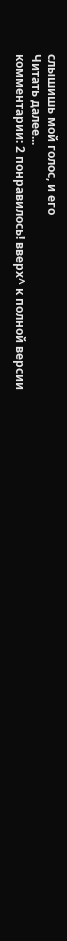слышишь мой голос, и его
Читать далее...
комментарии: 2 понравилось! вверх^ к полной версии